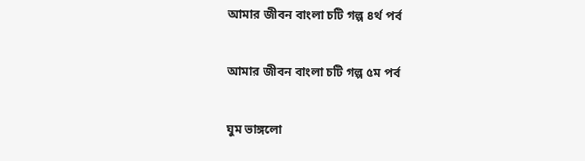আমার জীবন বাংলা চটি গল্প ৪র্থ পর্ব

আমার জীবন বাংলা চটি গল্প ৫ম পর্ব

ঘুম ভাঙ্গলো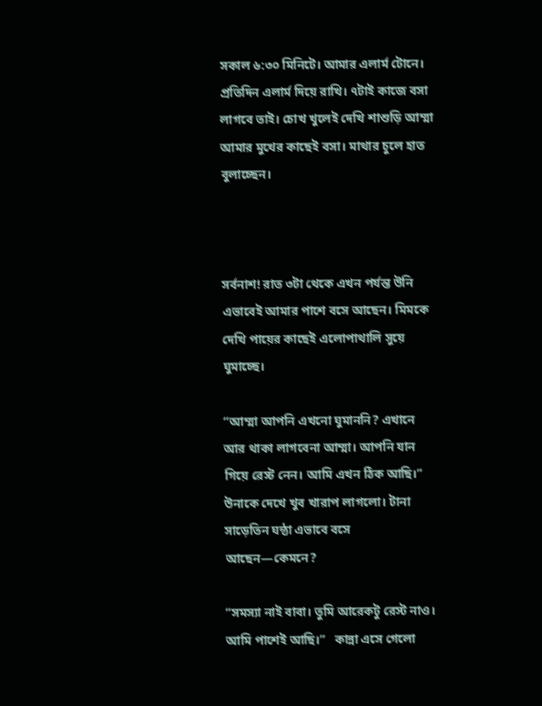সকাল ৬:৩০ মিনিটে। আমার এলার্ম টোনে। প্রতিদিন এলার্ম দিয়ে রাখি। ৭টাই কাজে বসা লাগবে তাই। চোখ খুলেই দেখি শাশুড়ি আম্মা আমার মুখের কাছেই বসা। মাথার চুলে হাত বুলাচ্ছেন।



সর্বনাশ! রাত ৩টা থেকে এখন পর্যন্ত উনি এভাবেই আমার পাশে বসে আছেন। মিমকে দেখি পায়ের কাছেই এলোপাথালি সুয়ে ঘুমাচ্ছে।

“আম্মা আপনি এখনো ঘুমাননি? এখানে আর থাকা লাগবেনা আম্মা। আপনি যান গিয়ে রেস্ট নেন। আমি এখন ঠিক আছি।” উনাকে দেখে খুব খারাপ লাগলো। টানা সাড়েতিন ঘন্ঠা এভাবে বসে আছেন—কেমনে?

“সমস্যা নাই বাবা। তুমি আরেকটু রেস্ট নাও। আমি পাশেই আছি।”   কান্না এসে গেলো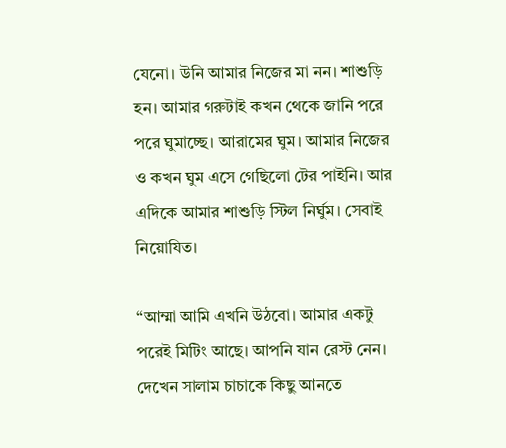যেনো। উনি আমার নিজের মা নন। শাশুড়ি হন। আমার গরুটাই কখন থেকে জানি পরে পরে ঘুমাচ্ছে। আরামের ঘুম। আমার নিজের ও কখন ঘুম এসে গেছিলো টের পাইনি। আর এদিকে আমার শাশুড়ি স্টিল নির্ঘুম। সেবাই নিয়োযিত।

“আম্মা আমি এখনি উঠবো। আমার একটু পরেই মিটিং আছে। আপনি যান রেস্ট নেন। দেখেন সালাম চাচাকে কিছু আনতে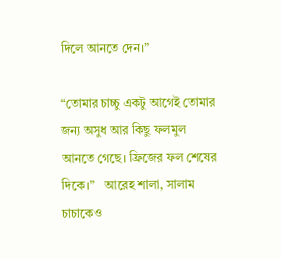দিলে আনতে দেন।”

“তোমার চাচ্চু একটু আগেই তোমার জন্য অসুধ আর কিছু ফলমুল আনতে গেছে। ফ্রিজের ফল শেষের দিকে।”   আরেহ শালা, সালাম চাচাকেও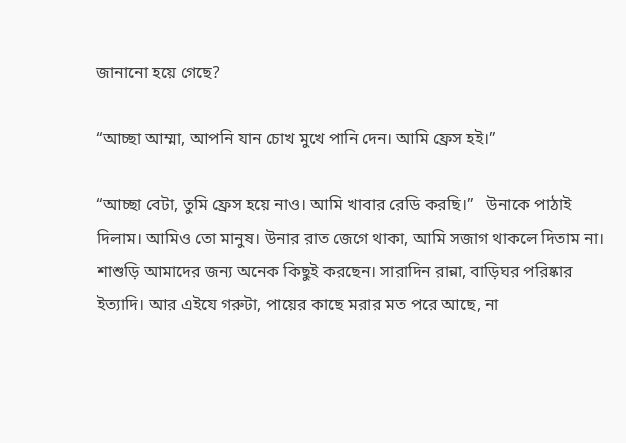জানানো হয়ে গেছে?

“আচ্ছা আম্মা, আপনি যান চোখ মুখে পানি দেন। আমি ফ্রেস হই।”

“আচ্ছা বেটা, তুমি ফ্রেস হয়ে নাও। আমি খাবার রেডি করছি।”   উনাকে পাঠাই দিলাম। আমিও তো মানুষ। উনার রাত জেগে থাকা, আমি সজাগ থাকলে দিতাম না। শাশুড়ি আমাদের জন্য অনেক কিছুই করছেন। সারাদিন রান্না, বাড়িঘর পরিষ্কার ইত্যাদি। আর এইযে গরুটা, পায়ের কাছে মরার মত পরে আছে, না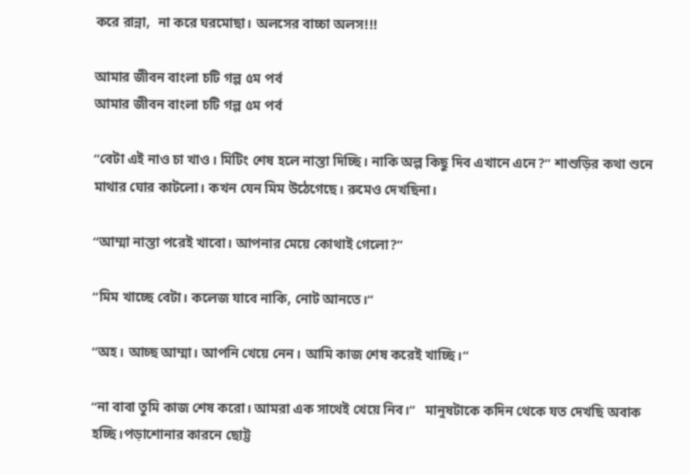করে রান্না,  না করে ঘরমোছা। অলসের বাচ্চা অলস!!!

আমার জীবন বাংলা চটি গল্প ৫ম পর্ব
আমার জীবন বাংলা চটি গল্প ৫ম পর্ব

“বেটা এই নাও চা খাও। মিটিং শেষ হলে নাস্তা দিচ্ছি। নাকি অল্প কিছু দিব এখানে এনে?” শাশুড়ির কথা শুনে মাথার ঘোর কাটলো। কখন যেন মিম উঠেগেছে। রুমেও দেখছিনা।

“আম্মা নাস্তা পরেই খাবো। আপনার মেয়ে কোথাই গেলো?”

“মিম খাচ্ছে বেটা। কলেজ যাবে নাকি, নোট আনতে।“

“অহ। আচ্ছ আম্মা। আপনি খেয়ে নেন। আমি কাজ শেষ করেই খাচ্ছি।“

“না বাবা তুমি কাজ শেষ করো। আমরা এক সাথেই খেয়ে নিব।“   মানুষটাকে কদিন থেকে যত দেখছি অবাক হচ্ছি।পড়াশোনার কারনে ছোট্ট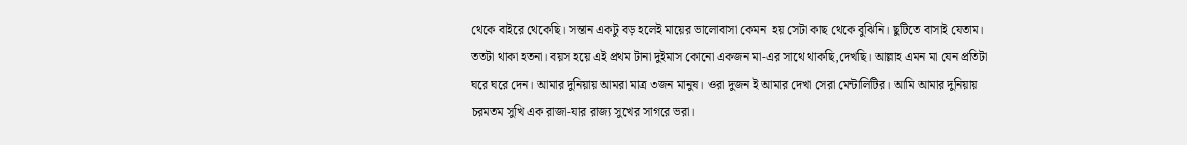থেকে বাইরে থেকেছি। সন্তান একটু বড় হলেই মায়ের ভালোবাসা কেমন  হয় সেটা কাছ থেকে বুঝিনি। ছুটিতে বাসাই যেতাম। ততটা থাকা হতনা। বয়স হয়ে এই প্রথম টানা দুইমাস কোনো একজন মা-এর সাথে থাকছি,দেখছি। আল্লাহ এমন মা যেন প্রতিটা ঘরে ঘরে দেন। আমার দুনিয়ায় আমরা মাত্র ৩জন মানুষ। ওরা দুজন ই আমার দেখা সেরা মেন্টালিটির। আমি আমার দুনিয়ায় চরমতম সুখি এক রাজা-যার রাজ্য সুখের সাগরে ভরা।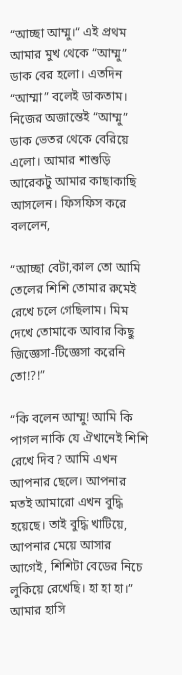“আচ্ছা আম্মু।“ এই প্রথম আমার মুখ থেকে “আম্মু” ডাক বের হলো। এতদিন “আম্মা” বলেই ডাকতাম। নিজের অজান্তেই “আম্মু” ডাক ভেতর থেকে বেরিয়ে এলো। আমার শাশুড়ি আরেকটু আমার কাছাকাছি আসলেন। ফিসফিস করে বললেন,

“আচ্ছা বেটা,কাল তো আমি তেলের শিশি তোমার রুমেই রেখে চলে গেছিলাম। মিম দেখে তোমাকে আবার কিছু জিজ্ঞেসা-টিজ্ঞেসা করেনি তো!?!”

“কি বলেন আম্মু! আমি কি পাগল নাকি যে ঐখানেই শিশি রেখে দিব? আমি এখন আপনার ছেলে। আপনার মতই আমারো এখন বুদ্ধি হয়েছে। তাই বুদ্ধি খাটিয়ে, আপনার মেয়ে আসার আগেই, শিশিটা বেডের নিচে লুকিয়ে রেখেছি। হা হা হা।”    আমার হাসি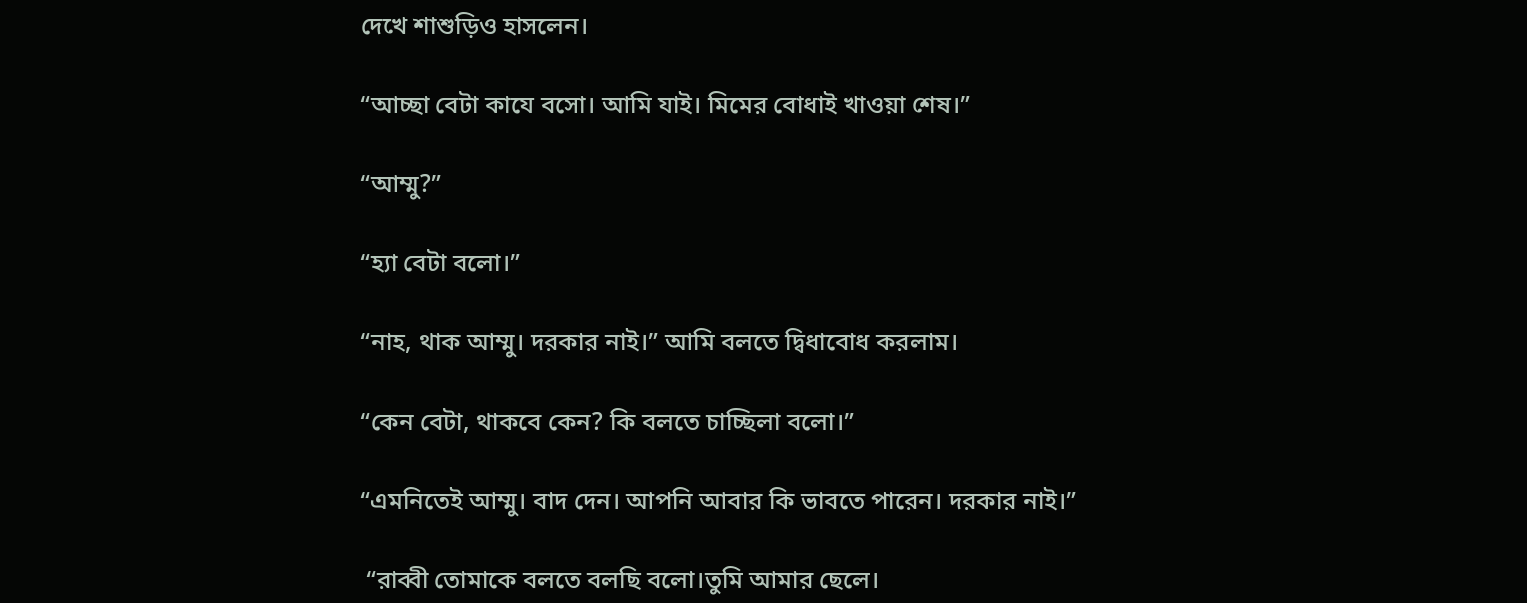দেখে শাশুড়িও হাসলেন।

“আচ্ছা বেটা কাযে বসো। আমি যাই। মিমের বোধাই খাওয়া শেষ।”

“আম্মু?”

“হ্যা বেটা বলো।”

“নাহ, থাক আম্মু। দরকার নাই।” আমি বলতে দ্বিধাবোধ করলাম।

“কেন বেটা, থাকবে কেন? কি বলতে চাচ্ছিলা বলো।”

“এমনিতেই আম্মু। বাদ দেন। আপনি আবার কি ভাবতে পারেন। দরকার নাই।”

 “রাব্বী তোমাকে বলতে বলছি বলো।তুমি আমার ছেলে।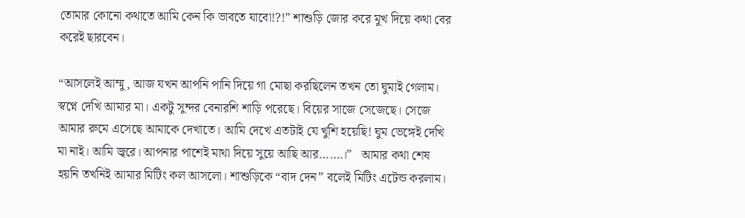তোমার কোনো কথাতে আমি কেন কি ভাবতে যাবো!?!” শাশুড়ি জোর করে মুখ দিয়ে কথা বের করেই ছারবেন।

“আসলেই আম্মু, আজ যখন আপনি পানি দিয়ে গা মোছা করছিলেন তখন তো ঘুমাই গেলাম। স্বপ্নে দেখি আমার মা। একটু সুন্দর বেনারশি শাড়ি পরেছে। বিয়ের সাজে সেজেছে। সেজে আমার রুমে এসেছে আমাকে দেখাতে। আমি দেখে এতটাই যে খুশি হয়েছি! ঘুম ভেঙ্গেই দেখি মা নাই। আমি জ্বরে। আপনার পাশেই মাথা দিয়ে সুয়ে আছি আর…….।”   আমার কথা শেষ হয়নি তখনিই আমার মিটিং কল আসলো। শাশুড়িকে “বাদ দেন” বলেই মিটিং এটেন্ড করলাম।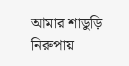আমার শাডুড়ি নিরুপায়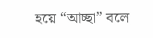হয়ে “আচ্ছা” বলে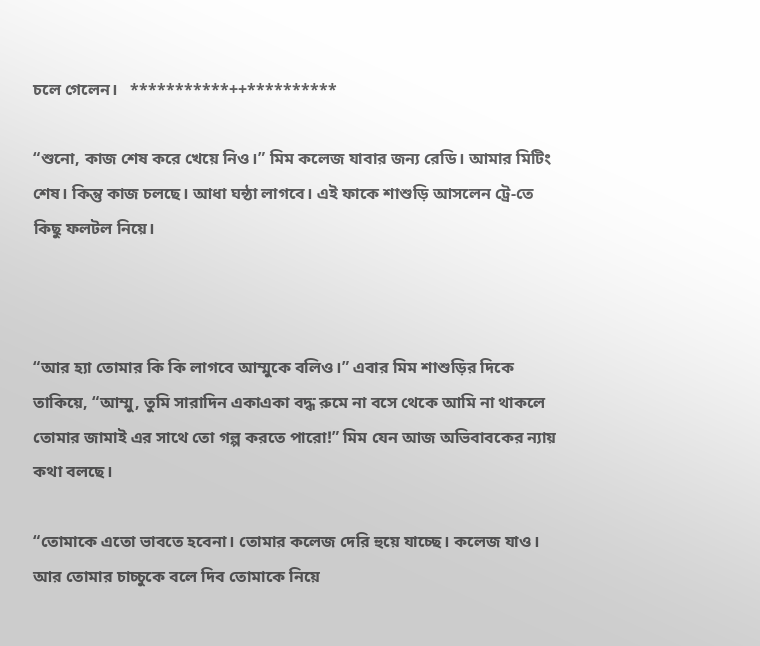চলে গেলেন।   ***********++**********

“শুনো, কাজ শেষ করে খেয়ে নিও।” মিম কলেজ যাবার জন্য রেডি। আমার মিটিং শেষ। কিন্তু কাজ চলছে। আধা ঘন্ঠা লাগবে। এই ফাকে শাশুড়ি আসলেন ট্রে-তে কিছু ফলটল নিয়ে।



“আর হ্যা তোমার কি কি লাগবে আম্মুকে বলিও।” এবার মিম শাশুড়ির দিকে তাকিয়ে, “আম্মু, তুমি সারাদিন একাএকা বদ্ধ রুমে না বসে থেকে আমি না থাকলে তোমার জামাই এর সাথে তো গল্প করতে পারো!” মিম যেন আজ অভিবাবকের ন্যায় কথা বলছে।

“তোমাকে এতো ভাবতে হবেনা। তোমার কলেজ দেরি হুয়ে যাচ্ছে। কলেজ যাও। আর তোমার চাচ্চুকে বলে দিব তোমাকে নিয়ে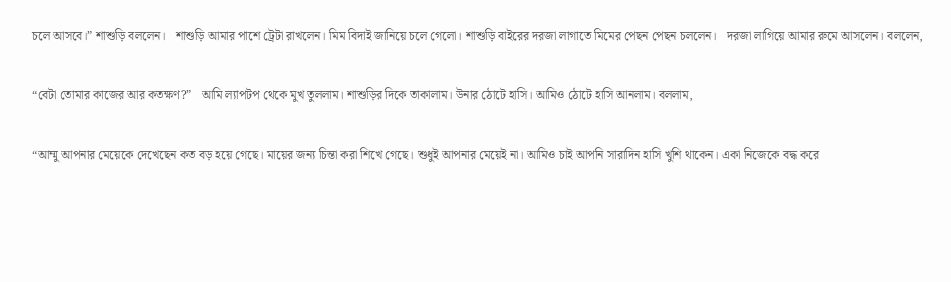চলে আসবে।” শাশুড়ি বললেন।   শাশুড়ি আমার পাশে ট্রেটা রাখলেন। মিম বিদাই জানিয়ে চলে গেলো। শাশুড়ি বাইরের দরজা লাগাতে মিমের পেছন পেছন চললেন।   দরজা লাগিয়ে আমার রুমে আসলেন। বললেন,

“বেটা তোমার কাজের আর কতক্ষণ?”   আমি ল্যাপটপ থেকে মুখ তুললাম। শাশুড়ির দিকে তাকালাম। উনার ঠোটে হাসি। আমিও ঠোটে হাসি আনলাম। বললাম,

“আম্মু আপনার মেয়েকে দেখেছেন কত বড় হয়ে গেছে। মায়ের জন্য চিন্তা করা শিখে গেছে। শুধুই আপনার মেয়েই না। আমিও চাই আপনি সারাদিন হাসি খুশি থাকেন। একা নিজেকে বদ্ধ করে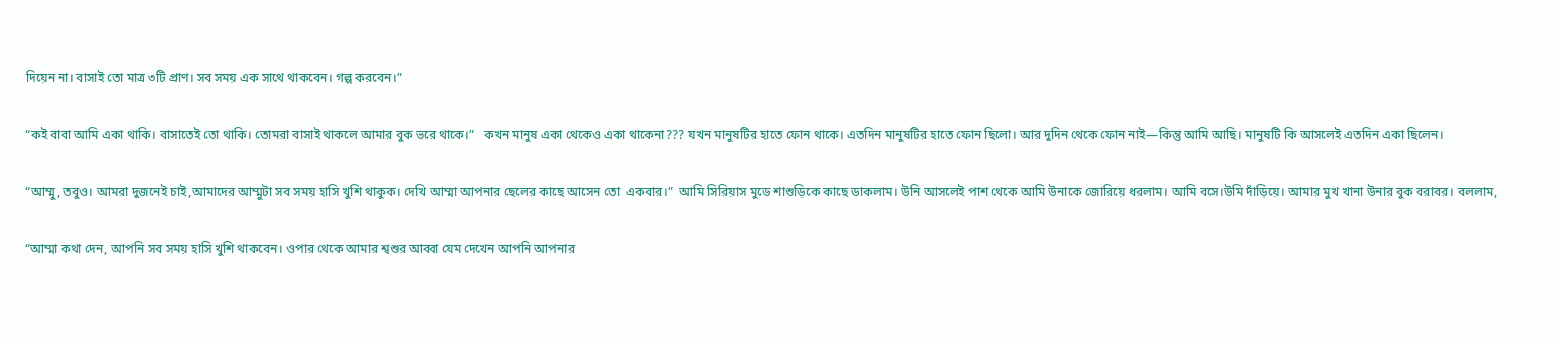দিয়েন না। বাসাই তো মাত্র ৩টি প্রাণ। সব সময় এক সাথে থাকবেন। গল্প করবেন।”

“কই বাবা আমি একা থাকি। বাসাতেই তো থাকি। তোমরা বাসাই থাকলে আমার বুক ভরে থাকে।”   কখন মানুষ একা থেকেও একা থাকেনা??? যখন মানুষটির হাতে ফোন থাকে। এতদিন মানুষটির হাতে ফোন ছিলো। আর দুদিন থেকে ফোন নাই—কিন্তু আমি আছি। মানুষটি কি আসলেই এতদিন একা ছিলেন।

“আম্মু, তবুও। আমরা দুজনেই চাই,আমাদের আম্মুটা সব সময় হাসি খুশি থাকুক। দেখি আম্মা আপনার ছেলের কাছে আসেন তো  একবার।”  আমি সিরিয়াস মুডে শাশুড়িকে কাছে ডাকলাম। উনি আসলেই পাশ থেকে আমি উনাকে জোরিয়ে ধরলাম। আমি বসে।উমি দাঁড়িয়ে। আমার মুখ খানা উনার বুক বরাবর। বললাম,

“আম্মা কথা দেন, আপনি সব সময় হাসি খুশি থাকবেন। ওপার থেকে আমার শ্বশুর আব্বা যেম দেখেন আপনি আপনার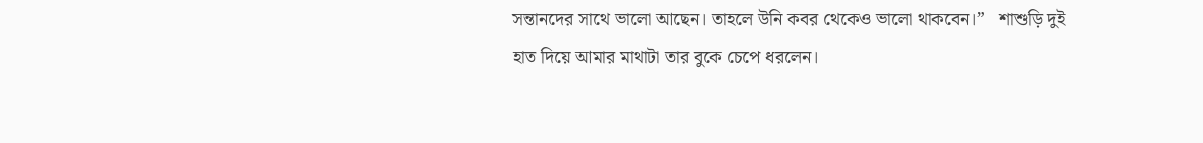সন্তানদের সাথে ভালো আছেন। তাহলে উনি কবর থেকেও ভালো থাকবেন।”   শাশুড়ি দুই হাত দিয়ে আমার মাথাটা তার বুকে চেপে ধরলেন।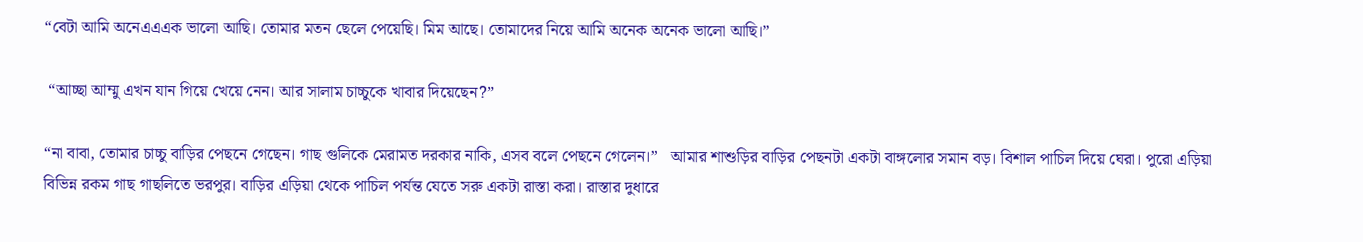“বেটা আমি অনেএএএক ভালো আছি। তোমার মতন ছেলে পেয়েছি। মিম আছে। তোমাদের নিয়ে আমি অনেক অনেক ভালো আছি।”

 “আচ্ছা আম্মু এখন যান গিয়ে খেয়ে নেন। আর সালাম চাচ্চুকে খাবার দিয়েছেন?”

“না বাবা, তোমার চাচ্চু বাড়ির পেছনে গেছেন। গাছ গুলিকে মেরামত দরকার নাকি, এসব বলে পেছনে গেলেন।”   আমার শাশুড়ির বাড়ির পেছনটা একটা বাঙ্গলোর সমান বড়। বিশাল পাচিল দিয়ে ঘেরা। পুরো এড়িয়া বিভিন্ন রকম গাছ গাছলিতে ভরপুর। বাড়ির এড়িয়া থেকে পাচিল পর্যন্ত যেতে সরু একটা রাস্তা করা। রাস্তার দুধারে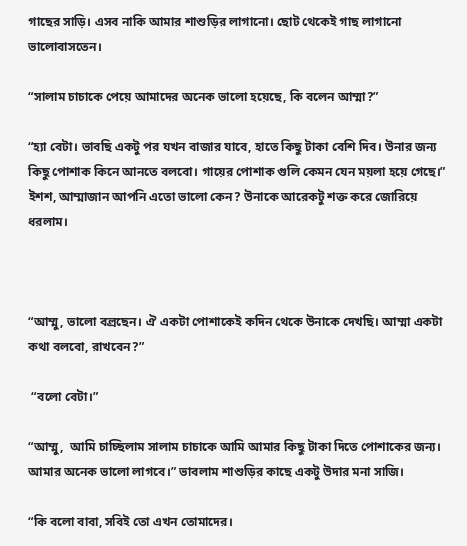গাছের সাড়ি। এসব নাকি আমার শাশুড়ির লাগানো। ছোট থেকেই গাছ লাগানো ভালোবাসতেন।

“সালাম চাচাকে পেয়ে আমাদের অনেক ভালো হয়েছে, কি বলেন আম্মা?”

“হ্যা বেটা। ভাবছি একটু পর যখন বাজার যাবে, হাতে কিছু টাকা বেশি দিব। উনার জন্য কিছু পোশাক কিনে আনতে বলবো। গায়ের পোশাক গুলি কেমন যেন ময়লা হয়ে গেছে।”   ইশশ, আম্মাজান আপনি এতো ভালো কেন? উনাকে আরেকটু শক্ত করে জোরিয়ে ধরলাম।



“আম্মু, ভালো বল্রছেন। ঐ একটা পোশাকেই কদিন থেকে উনাকে দেখছি। আম্মা একটা কথা বলবো, রাখবেন?”

 “বলো বেটা।”

“আম্মু,  আমি চাচ্ছিলাম সালাম চাচাকে আমি আমার কিছু টাকা দিতে পোশাকের জন্য। আমার অনেক ভালো লাগবে।” ভাবলাম শাশুড়ির কাছে একটু উদার মনা সাজি।

“কি বলো বাবা, সবিই তো এখন তোমাদের।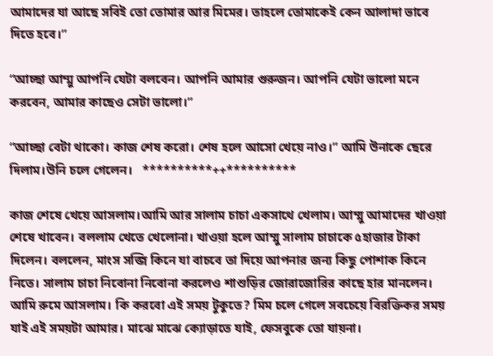আমাদের যা আছে সবিই তো তোমার আর মিমের। তাহলে তোমাকেই কেন আলাদা ভাবে দিতে হবে।”

“আচ্ছা আম্মু আপনি যেটা বলবেন। আপনি আমার গুরুজন। আপনি যেটা ভালো মনে করবেন, আমার কাছেও সেটা ভালো।”

“আচ্ছা বেটা থাকো। কাজ শেষ করো। শেষ হলে আসো খেয়ে নাও।” আমি উনাকে ছেরে দিলাম।উনি চলে গেলেন।   **********++**********

কাজ শেষে খেয়ে আসলাম।আমি আর সালাম চাচা একসাথে খেলাম। আম্মু আমাদের খাওয়া শেষে খাবেন। বললাম খেতে খেলোনা। খাওয়া হলে আম্মু সালাম চাচাকে ৫হাজার টাকা দিলেন। বললেন, মাংস সব্জি কিনে যা বাচবে তা দিয়ে আপনার জন্য কিছু পোশাক কিনে নিতে। সালাম চাচা নিবোনা নিবোনা করলেও শাশুড়ির জোরাজোরির কাছে হার মানলেন।   আমি রুমে আসলাম। কি করবো এই সময় টুকুতে? মিম চলে গেলে সবচেয়ে বিরক্তিকর সময় যাই এই সময়টা আমার। মাঝে মাঝে ক্যোড়াতে যাই, ফেসবুকে তো যায়না।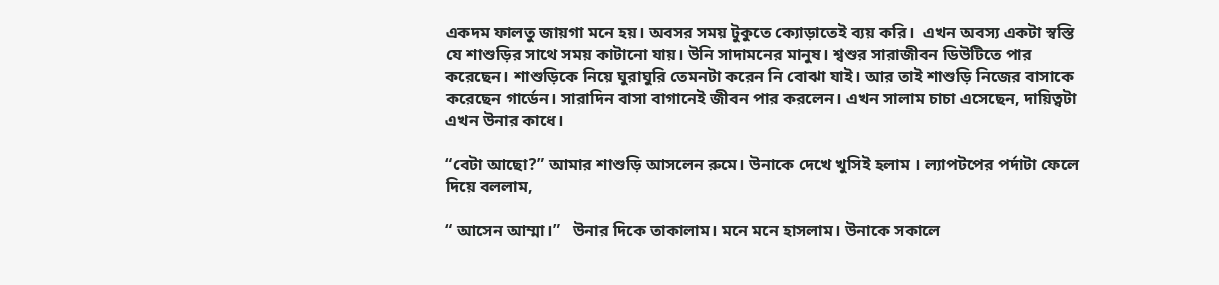একদম ফালতু জায়গা মনে হয়। অবসর সময় টুকুতে ক্যোড়াতেই ব্যয় করি।  এখন অবস্য একটা স্বস্তি যে শাশুড়ির সাথে সময় কাটানো যায়। উনি সাদামনের মানুষ। শ্বশুর সারাজীবন ডিউটিতে পার করেছেন। শাশুড়িকে নিয়ে ঘুরাঘুরি তেমনটা করেন নি বোঝা যাই। আর তাই শাশুড়ি নিজের বাসাকে করেছেন গার্ডেন। সারাদিন বাসা বাগানেই জীবন পার করলেন। এখন সালাম চাচা এসেছেন, দায়িত্বটা এখন উনার কাধে।

“বেটা আছো?” আমার শাশুড়ি আসলেন রুমে। উনাকে দেখে খুসিই হলাম । ল্যাপটপের পর্দাটা ফেলে দিয়ে বললাম,

“ আসেন আম্মা।”   উনার দিকে তাকালাম। মনে মনে হাসলাম। উনাকে সকালে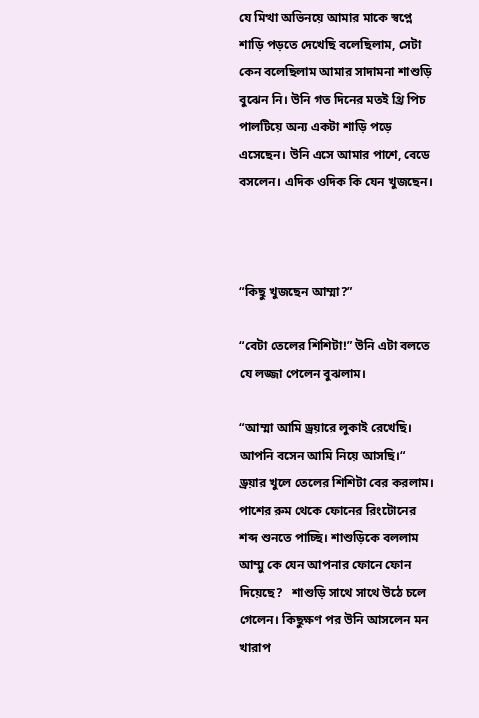যে মিত্থা অভিনয়ে আমার মাকে স্বপ্নে শাড়ি পড়তে দেখেছি বলেছিলাম, সেটা কেন বলেছিলাম আমার সাদামনা শাশুড়ি বুঝেন নি। উনি গত দিনের মতই থ্রি পিচ পালটিয়ে অন্য একটা শাড়ি পড়ে এসেছেন। উনি এসে আমার পাশে, বেডে বসলেন। এদিক ওদিক কি যেন খুজছেন।



“কিছু খুজছেন আম্মা?”

“বেটা তেলের শিশিটা!” উনি এটা বলতে যে লজ্জা পেলেন বুঝলাম।

“আম্মা আমি ড্রয়ারে লুকাই রেখেছি। আপনি বসেন আমি নিয়ে আসছি।“   ড্রয়ার খুলে তেলের শিশিটা বের করলাম। পাশের রুম থেকে ফোনের রিংটোনের শব্দ শুনতে পাচ্ছি। শাশুড়িকে বললাম আম্মু কে যেন আপনার ফোনে ফোন দিয়েছে?   শাশুড়ি সাথে সাথে উঠে চলে গেলেন। কিছুক্ষণ পর উনি আসলেন মন খারাপ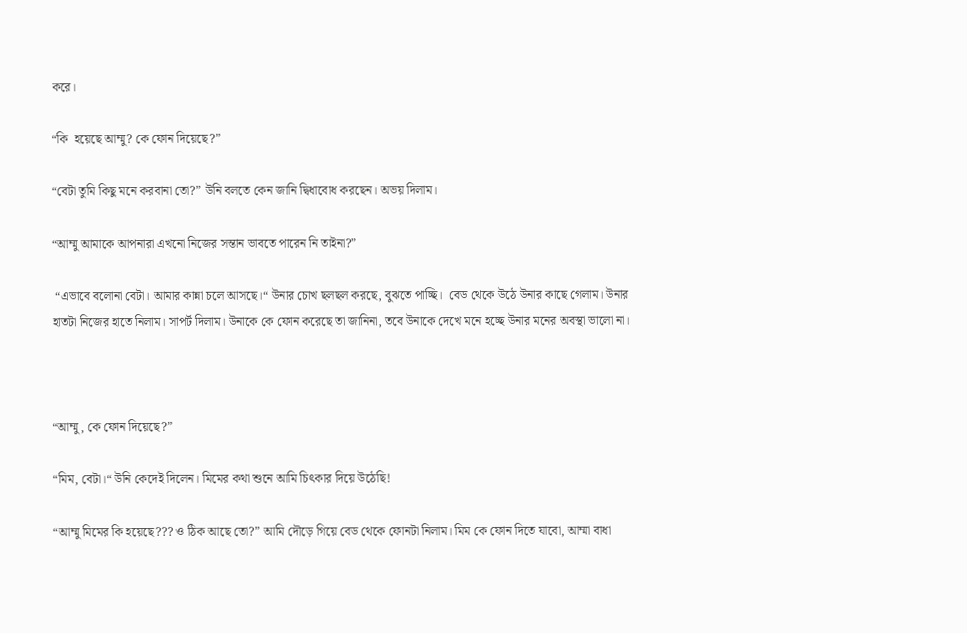করে।

“কি  হয়েছে আম্মু? কে ফোন দিয়েছে?”

“বেটা তুমি কিছু মনে করবানা তো?” উনি বলতে কেন জানি দ্বিধাবোধ করছেন। অভয় দিলাম।

“আম্মু আমাকে আপনারা এখনো নিজের সন্তান ভাবতে পারেন নি তাইনা?”

 “এভাবে বলোনা বেটা। আমার কান্না চলে আসছে।“ উনার চোখ ছলছল করছে, বুঝতে পাচ্ছি।  বেড থেকে উঠে উনার কাছে গেলাম। উনার হাতটা নিজের হাতে নিলাম। সাপর্ট দিলাম। উনাকে কে ফোন করেছে তা জানিনা, তবে উনাকে দেখে মনে হচ্ছে উনার মনের অবস্থা ভালো না।



“আম্মু, কে ফোন দিয়েছে?”

“মিম, বেটা।“ উনি কেদেই দিলেন। মিমের কথা শুনে আমি চিৎকার দিয়ে উঠেছি!

“আম্মু মিমের কি হয়েছে??? ও ঠিক আছে তো?” আমি দৌড়ে গিয়ে বেড থেকে ফোনটা নিলাম। মিম কে ফোন দিতে যাবো, আম্মা বাধা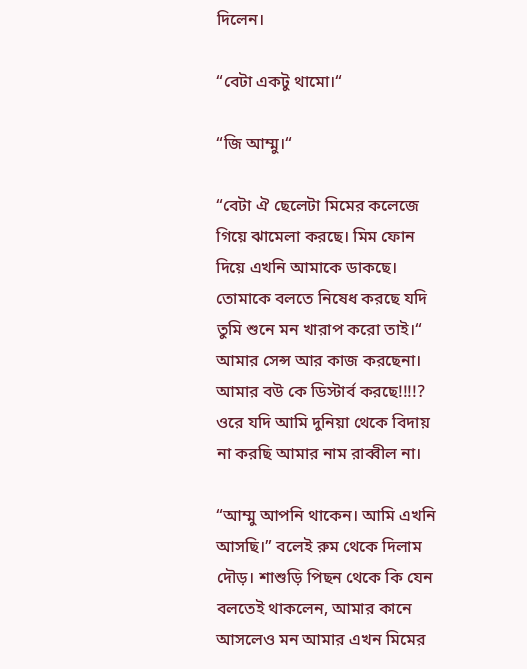দিলেন।

“বেটা একটু থামো।“

“জি আম্মু।“

“বেটা ঐ ছেলেটা মিমের কলেজে গিয়ে ঝামেলা করছে। মিম ফোন দিয়ে এখনি আমাকে ডাকছে। তোমাকে বলতে নিষেধ করছে যদি তুমি শুনে মন খারাপ করো তাই।“   আমার সেন্স আর কাজ করছেনা। আমার বউ কে ডিস্টার্ব করছে!!!!? ওরে যদি আমি দুনিয়া থেকে বিদায় না করছি আমার নাম রাব্বীল না।

“আম্মু আপনি থাকেন। আমি এখনি আসছি।” বলেই রুম থেকে দিলাম দৌড়। শাশুড়ি পিছন থেকে কি যেন বলতেই থাকলেন, আমার কানে আসলেও মন আমার এখন মিমের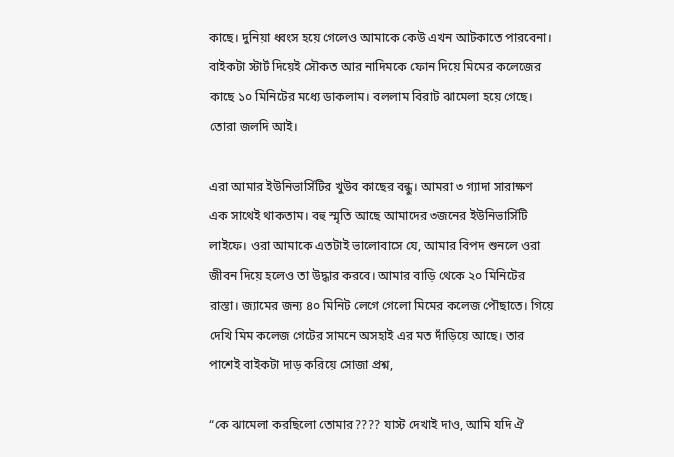কাছে। দুনিয়া ধ্বংস হয়ে গেলেও আমাকে কেউ এখন আটকাতে পারবেনা। বাইকটা স্টার্ট দিয়েই সৌকত আর নাদিমকে ফোন দিয়ে মিমের কলেজের কাছে ১০ মিনিটের মধ্যে ডাকলাম। বললাম বিরাট ঝামেলা হয়ে গেছে। তোরা জলদি আই।

এরা আমার ইউনিভার্সিটির খুউব কাছের বন্ধু। আমরা ৩ গ্যাদা সারাক্ষণ এক সাথেই থাকতাম। বহু স্মৃতি আছে আমাদের ৩জনের ইউনিভার্সিটি লাইফে। ওরা আমাকে এতটাই ভালোবাসে যে, আমার বিপদ শুনলে ওরা জীবন দিয়ে হলেও তা উদ্ধার করবে। আমার বাড়ি থেকে ২০ মিনিটের রাস্তা। জ্যামের জন্য ৪০ মিনিট লেগে গেলো মিমের কলেজ পৌছাতে। গিয়ে দেখি মিম কলেজ গেটের সামনে অসহাই এর মত দাঁড়িয়ে আছে। তার পাশেই বাইকটা দাড় করিয়ে সোজা প্রশ্ন,

“কে ঝামেলা করছিলো তোমার???? যাস্ট দেখাই দাও, আমি যদি ঐ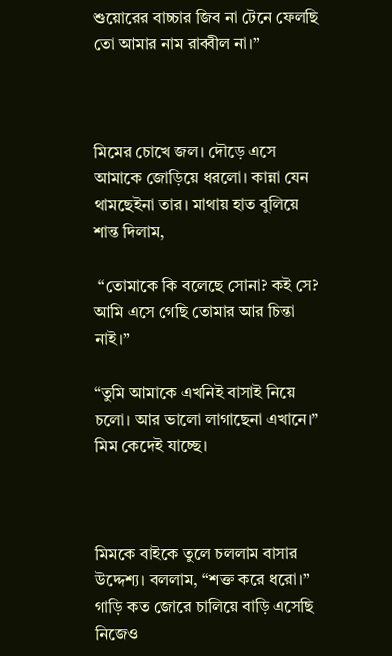শুয়োরের বাচ্চার জিব না টেনে ফেলছি তো আমার নাম রাব্বীল না।”



মিমের চোখে জল। দৌড়ে এসে আমাকে জোড়িয়ে ধরলো। কান্না যেন থামছেইনা তার। মাথায় হাত বুলিয়ে শান্ত দিলাম,

 “তোমাকে কি বলেছে সোনা? কই সে? আমি এসে গেছি তোমার আর চিন্তা নাই।”

“তুমি আমাকে এখনিই বাসাই নিয়ে চলো। আর ভালো লাগাছেনা এখানে।” মিম কেদেই যাচ্ছে।



মিমকে বাইকে তুলে চললাম বাসার উদ্দেশ্য। বললাম, “শক্ত করে ধরো।” গাড়ি কত জোরে চালিয়ে বাড়ি এসেছি নিজেও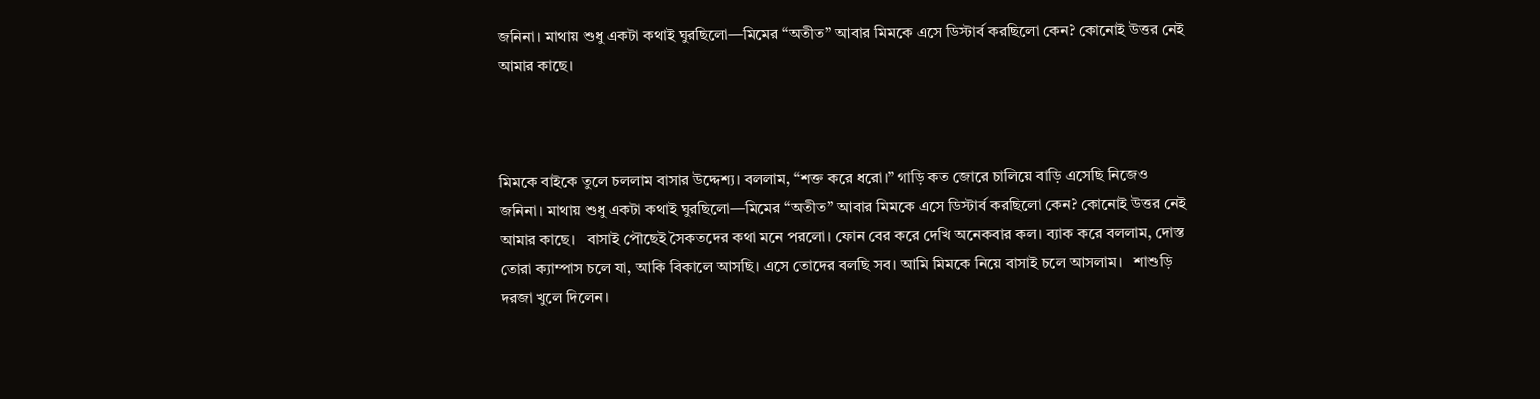জনিনা। মাথায় শুধু একটা কথাই ঘুরছিলো—মিমের “অতীত” আবার মিমকে এসে ডিস্টার্ব করছিলো কেন? কোনোই উত্তর নেই আমার কাছে।



মিমকে বাইকে তুলে চললাম বাসার উদ্দেশ্য। বললাম, “শক্ত করে ধরো।” গাড়ি কত জোরে চালিয়ে বাড়ি এসেছি নিজেও জনিনা। মাথায় শুধু একটা কথাই ঘুরছিলো—মিমের “অতীত” আবার মিমকে এসে ডিস্টার্ব করছিলো কেন? কোনোই উত্তর নেই আমার কাছে।   বাসাই পৌছেই সৈকতদের কথা মনে পরলো। ফোন বের করে দেখি অনেকবার কল। ব্যাক করে বললাম, দোস্ত তোরা ক্যাম্পাস চলে যা, আকি বিকালে আসছি। এসে তোদের বলছি সব। আমি মিমকে নিয়ে বাসাই চলে আসলাম।   শাশুড়ি দরজা খুলে দিলেন।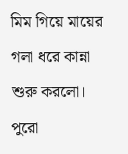মিম গিয়ে মায়ের গলা ধরে কান্না শুরু করলো। পুরো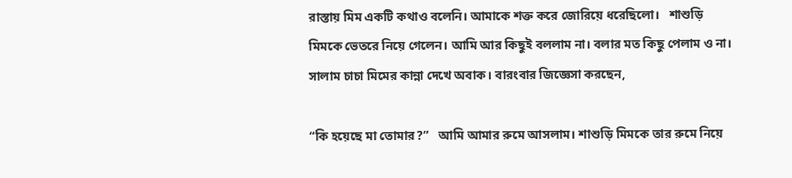রাস্তায় মিম একটি কথাও বলেনি। আমাকে শক্ত করে জোরিয়ে ধরেছিলো।   শাশুড়ি মিমকে ভেতরে নিয়ে গেলেন। আমি আর কিছুই বললাম না। বলার মত কিছু পেলাম ও না। সালাম চাচা মিমের কান্না দেখে অবাক। বারংবার জিজ্ঞেসা করছেন,

“কি হয়েছে মা তোমার?”   আমি আমার রুমে আসলাম। শাশুড়ি মিমকে তার রুমে নিয়ে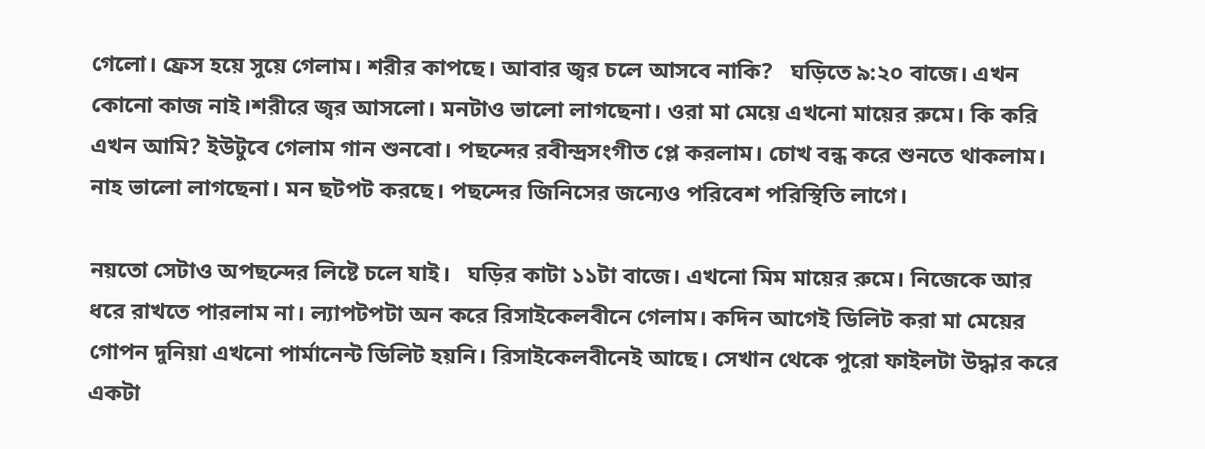গেলো। ফ্রেস হয়ে সুয়ে গেলাম। শরীর কাপছে। আবার জ্বর চলে আসবে নাকি?   ঘড়িতে ৯:২০ বাজে। এখন কোনো কাজ নাই।শরীরে জ্বর আসলো। মনটাও ভালো লাগছেনা। ওরা মা মেয়ে এখনো মায়ের রুমে। কি করি এখন আমি? ইউটুবে গেলাম গান শুনবো। পছন্দের রবীন্দ্রসংগীত প্লে করলাম। চোখ বন্ধ করে শুনতে থাকলাম। নাহ ভালো লাগছেনা। মন ছটপট করছে। পছন্দের জিনিসের জন্যেও পরিবেশ পরিস্থিতি লাগে।

নয়তো সেটাও অপছন্দের লিষ্টে চলে যাই।   ঘড়ির কাটা ১১টা বাজে। এখনো মিম মায়ের রুমে। নিজেকে আর ধরে রাখতে পারলাম না। ল্যাপটপটা অন করে রিসাইকেলবীনে গেলাম। কদিন আগেই ডিলিট করা মা মেয়ের গোপন দুনিয়া এখনো পার্মানেন্ট ডিলিট হয়নি। রিসাইকেলবীনেই আছে। সেখান থেকে পুরো ফাইলটা উদ্ধার করে একটা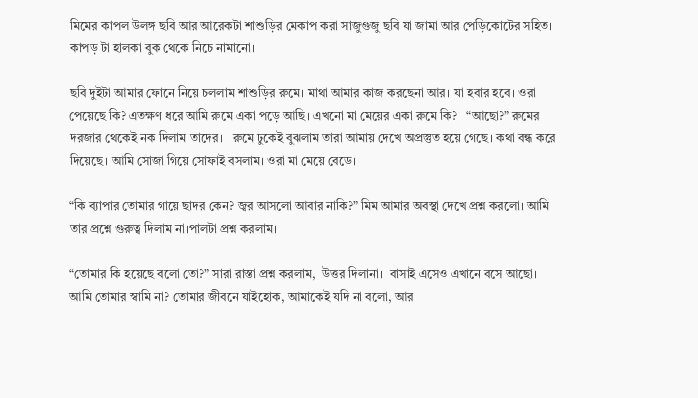মিমের কাপল উলঙ্গ ছবি আর আরেকটা শাশুড়ির মেকাপ করা সাজুগুজু ছবি যা জামা আর পেড়িকোটের সহিত। কাপড় টা হালকা বুক থেকে নিচে নামানো।

ছবি দুইটা আমার ফোনে নিয়ে চললাম শাশুড়ির রুমে। মাথা আমার কাজ করছেনা আর। যা হবার হবে। ওরা পেয়েছে কি? এতক্ষণ ধরে আমি রুমে একা পড়ে আছি। এখনো মা মেয়ের একা রুমে কি?   “আছো?” রুমের দরজার থেকেই নক দিলাম তাদের।   রুমে ঢুকেই বুঝলাম তারা আমায় দেখে অপ্রস্তুত হয়ে গেছে। কথা বন্ধ করে দিয়েছে। আমি সোজা গিয়ে সোফাই বসলাম। ওরা মা মেয়ে বেডে।

“কি ব্যাপার তোমার গায়ে ছাদর কেন? জ্বর আসলো আবার নাকি?” মিম আমার অবস্থা দেখে প্রশ্ন করলো। আমি তার প্রশ্নে গুরুত্ব দিলাম না।পালটা প্রশ্ন করলাম।

“তোমার কি হয়েছে বলো তো?” সারা রাস্তা প্রশ্ন করলাম,  উত্তর দিলানা।  বাসাই এসেও এখানে বসে আছো। আমি তোমার স্বামি না? তোমার জীবনে যাইহোক, আমাকেই যদি না বলো, আর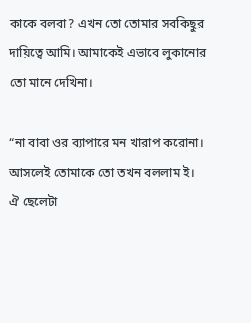কাকে বলবা? এখন তো তোমার সবকিছুর দায়িত্বে আমি। আমাকেই এভাবে লুকানোর তো মানে দেখিনা।

“না বাবা ওর ব্যাপারে মন খারাপ করোনা। আসলেই তোমাকে তো তখন বললাম ই। ঐ ছেলেটা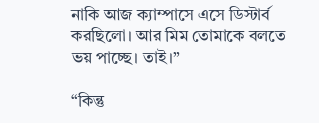নাকি আজ ক্যাম্পাসে এসে ডিস্টার্ব করছিলো। আর মিম তোমাকে বলতে ভয় পাচ্ছে। তাই।”

“কিন্তু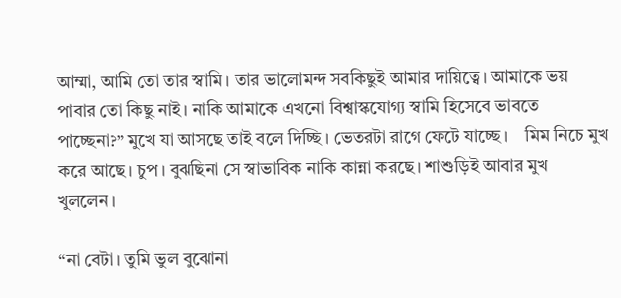আম্মা, আমি তো তার স্বামি। তার ভালোমন্দ সবকিছুই আমার দায়িত্বে। আমাকে ভয় পাবার তো কিছু নাই। নাকি আমাকে এখনো বিশ্বাস্কযোগ্য স্বামি হিসেবে ভাবতে পাচ্ছেনা?” মুখে যা আসছে তাই বলে দিচ্ছি। ভেতরটা রাগে ফেটে যাচ্ছে।    মিম নিচে মুখ করে আছে। চুপ। বুঝছিনা সে স্বাভাবিক নাকি কান্না করছে। শাশুড়িই আবার মুখ খুললেন।

“না বেটা। তুমি ভুল বুঝোনা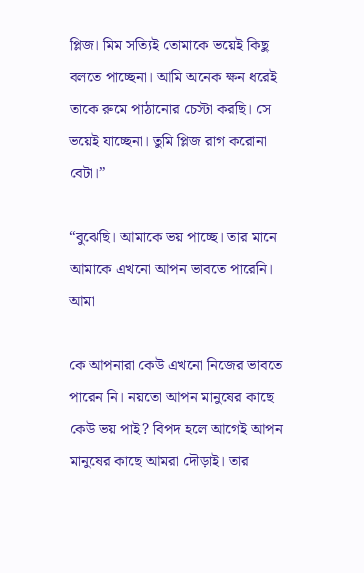প্লিজ। মিম সত্যিই তোমাকে ভয়েই কিছু বলতে পাচ্ছেনা। আমি অনেক ক্ষন ধরেই তাকে রুমে পাঠানোর চেস্টা করছি। সে ভয়েই যাচ্ছেনা। তুমি প্লিজ রাগ করোনা বেটা।”

“বুঝেছি। আমাকে ভয় পাচ্ছে। তার মানে আমাকে এখনো আপন ভাবতে পারেনি। আমা

কে আপনারা কেউ এখনো নিজের ভাবতে পারেন নি। নয়তো আপন মানুষের কাছে কেউ ভয় পাই? বিপদ হলে আগেই আপন মানুষের কাছে আমরা দৌড়াই। তার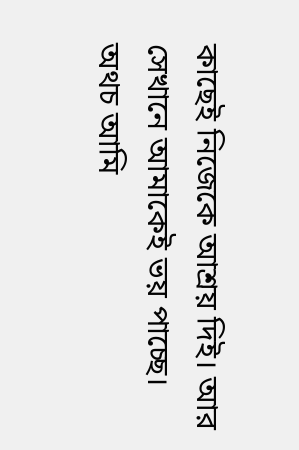কাছেই নিজেকে আশ্রয় দিই। আর সেখানে আমাকেই ভয় পাচ্ছে। অথচ আমি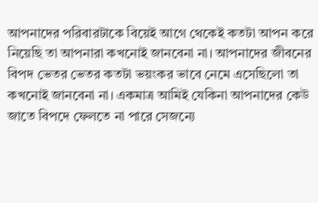আপনাদের পরিবারটাকে বিয়েই আগে থেকেই কতটা আপন করে নিয়েছি তা আপনারা কখনোই জানবেনা না। আপনাদের জীবনের বিপদ ভেতর ভেতর কতটা ভয়ংকর ভাবে নেমে এসেছিলো তা কখনোই জানবেনা না। একমাত্র আমিই যেকিনা আপনাদের কেউ জাতে বিপদে ফেলতে না পারে সেজন্যে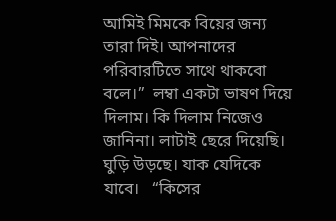আমিই মিমকে বিয়ের জন্য তারা দিই। আপনাদের পরিবারটিতে সাথে থাকবো বলে।”  লম্বা একটা ভাষণ দিয়ে দিলাম। কি দিলাম নিজেও জানিনা। লাটাই ছেরে দিয়েছি। ঘুড়ি উড়ছে। যাক যেদিকে যাবে।   “কিসের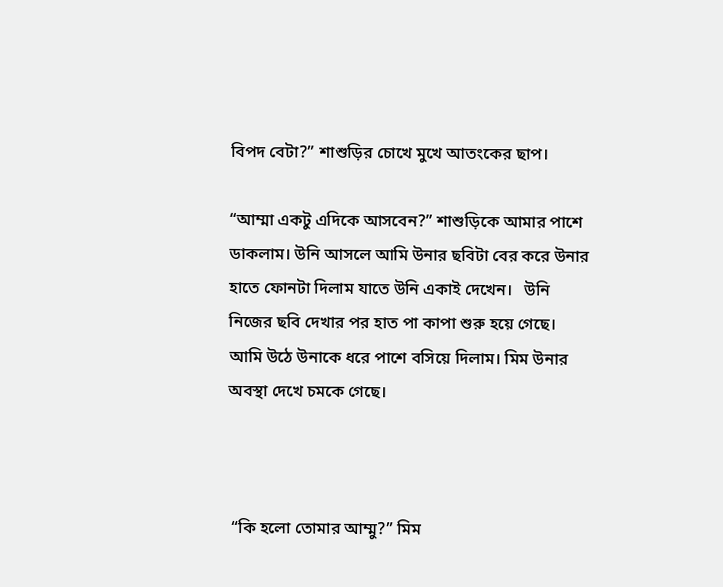বিপদ বেটা?” শাশুড়ির চোখে মুখে আতংকের ছাপ।

“আম্মা একটু এদিকে আসবেন?” শাশুড়িকে আমার পাশে ডাকলাম। উনি আসলে আমি উনার ছবিটা বের করে উনার হাতে ফোনটা দিলাম যাতে উনি একাই দেখেন।   উনি নিজের ছবি দেখার পর হাত পা কাপা শুরু হয়ে গেছে। আমি উঠে উনাকে ধরে পাশে বসিয়ে দিলাম। মিম উনার অবস্থা দেখে চমকে গেছে।



 “কি হলো তোমার আম্মু?” মিম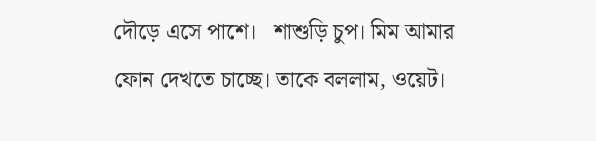দৌড়ে এসে পাশে।   শাশুড়ি চুপ। মিম আমার ফোন দেখতে চাচ্ছে। তাকে বললাম, ওয়েট।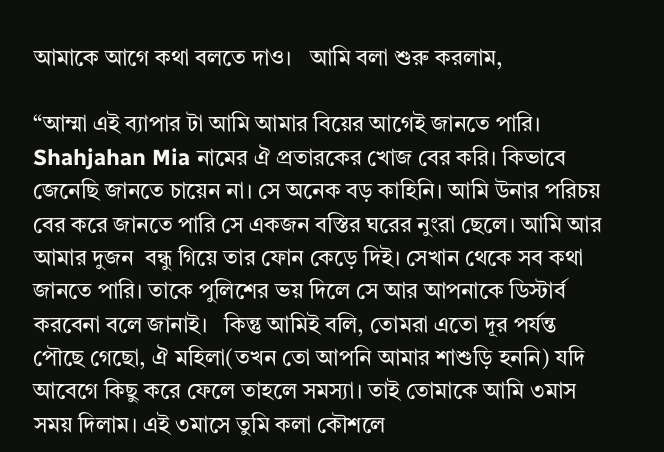আমাকে আগে কথা বলতে দাও।   আমি বলা শুরু করলাম,

“আম্মা এই ব্যাপার টা আমি আমার বিয়ের আগেই জানতে পারি। Shahjahan Mia নামের ঐ প্রতারকের খোজ বের করি। কিভাবে জেনেছি জানতে চায়েন না। সে অনেক বড় কাহিনি। আমি উনার পরিচয় বের করে জানতে পারি সে একজন বস্তির ঘরের নুংরা ছেলে। আমি আর আমার দুজন  বন্ধু গিয়ে তার ফোন কেড়ে দিই। সেখান থেকে সব কথা জানতে পারি। তাকে পুলিশের ভয় দিলে সে আর আপনাকে ডিস্টার্ব করবেনা বলে জানাই।   কিন্তু আমিই বলি, তোমরা এতো দূর পর্যন্ত পৌছে গেছো, ঐ মহিলা(তখন তো আপনি আমার শাশুড়ি হননি) যদি আবেগে কিছু করে ফেলে তাহলে সমস্যা। তাই তোমাকে আমি ৩মাস সময় দিলাম। এই ৩মাসে তুমি কলা কৌশলে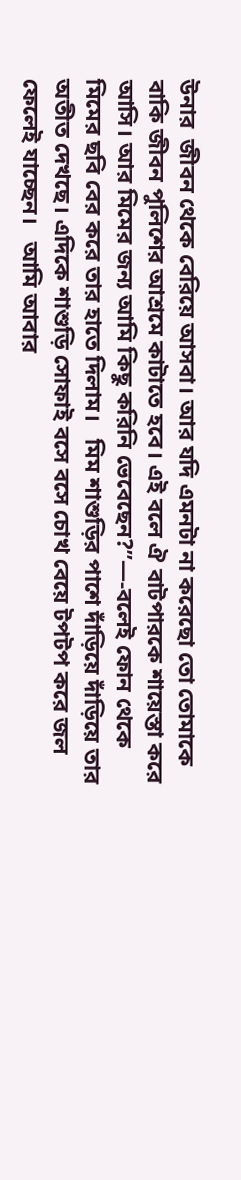উনার  জীবন থেকে বেরিয়ে আসবা। আর যদি এমনটা না করেছো তো তোমাকে বাকি জীবন পুলিশের আশ্রমে কাটাতে হবে। এই বলে ঐ বাটপারকে শায়েস্তা করে আসি। আর মিমের জন্য আমি কিছু করিনি ভেবেছেন?”—-বলেই ফোন থেকে মিমের ছবি বের করে তার হাতে দিলাম।   মিম শাশুড়ির পাশে দাঁড়িয়ে দাঁড়িয়ে তার অতীত দেখছে। এদিকে শাশুড়ি সোফাই বসে বসে চোখ বেয়ে টপটপ করে জল ফেলেই যাচ্ছেন।   আমি আবার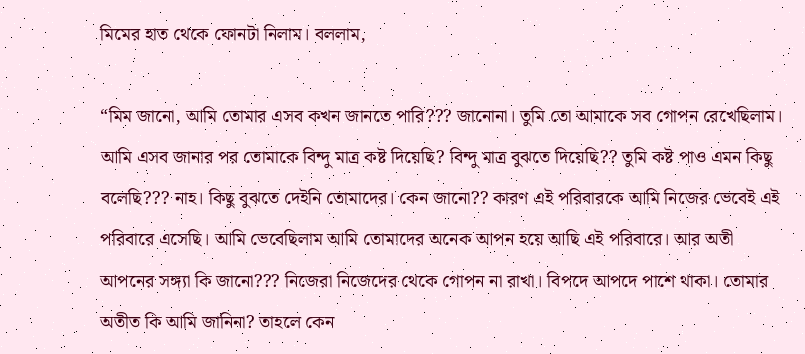মিমের হাত থেকে ফোনটা নিলাম। বললাম,

“মিম জানো, আমি তোমার এসব কখন জানতে পারি??? জানোনা। তুমি তো আমাকে সব গোপন রেখেছিলাম। আমি এসব জানার পর তোমাকে বিন্দু মাত্র কষ্ট দিয়েছি? বিন্দু মাত্র বুঝতে দিয়েছি?? তুমি কষ্ট পাও এমন কিছু বলেছি??? নাহ। কিছু বুঝতে দেইনি তোমাদের। কেন জানো?? কারণ এই পরিবারকে আমি নিজের ভেবেই এই পরিবারে এসেছি। আমি ভেবেছিলাম আমি তোমাদের অনেক আপন হয়ে আছি এই পরিবারে। আর অতী আপনের সঙ্গ্যা কি জানো??? নিজেরা নিজেদের থেকে গোপন না রাখা। বিপদে আপদে পাশে থাকা। তোমার অতীত কি আমি জানিনা? তাহলে কেন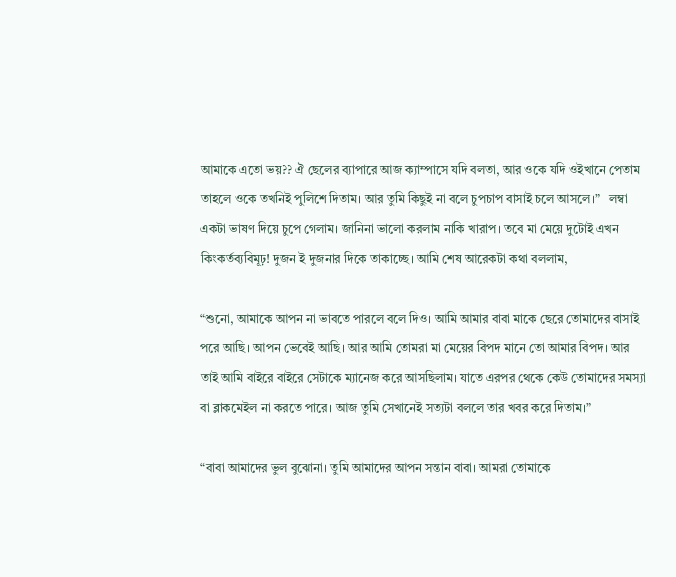আমাকে এতো ভয়?? ঐ ছেলের ব্যাপারে আজ ক্যাম্পাসে যদি বলতা, আর ওকে যদি ওইখানে পেতাম তাহলে ওকে তখনিই পুলিশে দিতাম। আর তুমি কিছুই না বলে চুপচাপ বাসাই চলে আসলে।”   লম্বা একটা ভাষণ দিয়ে চুপে গেলাম। জানিনা ভালো করলাম নাকি খারাপ। তবে মা মেয়ে দুটোই এখন কিংকর্তব্যবিমূঢ়! দুজন ই দুজনার দিকে তাকাচ্ছে। আমি শেষ আরেকটা কথা বললাম,

“শুনো, আমাকে আপন না ভাবতে পারলে বলে দিও। আমি আমার বাবা মাকে ছেরে তোমাদের বাসাই পরে আছি। আপন ভেবেই আছি। আর আমি তোমরা মা মেয়ের বিপদ মানে তো আমার বিপদ। আর তাই আমি বাইরে বাইরে সেটাকে ম্যানেজ করে আসছিলাম। যাতে এরপর থেকে কেউ তোমাদের সমস্যা বা ব্লাকমেইল না করতে পারে। আজ তুমি সেখানেই সত্যটা বললে তার খবর করে দিতাম।”

“বাবা আমাদের ভুল বুঝোনা। তুমি আমাদের আপন সন্তান বাবা। আমরা তোমাকে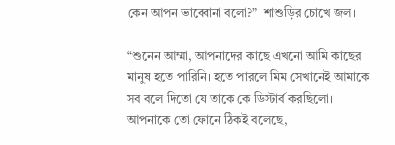কেন আপন ভাব্বোনা বলো?”  শাশুড়ির চোখে জল।

“শুনেন আম্মা, আপনাদের কাছে এখনো আমি কাছের মানুষ হতে পারিনি। হতে পারলে মিম সেখানেই আমাকে সব বলে দিতো যে তাকে কে ডিস্টার্ব করছিলো। আপনাকে তো ফোনে ঠিকই বলেছে,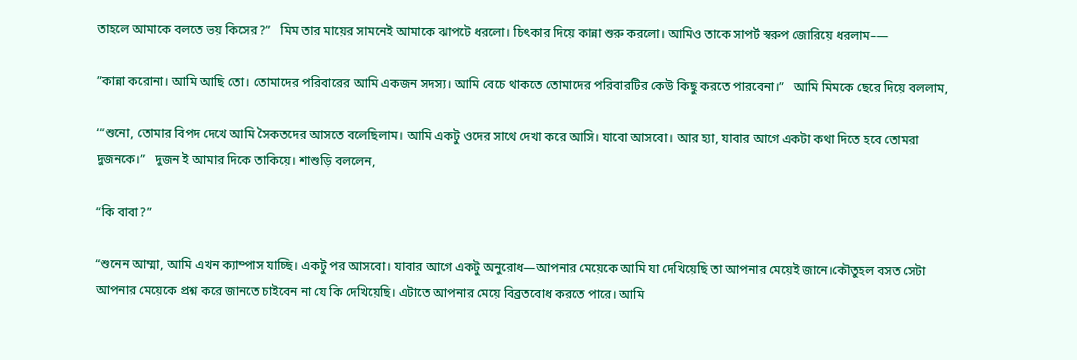তাহলে আমাকে বলতে ভয় কিসের?”   মিম তার মায়ের সামনেই আমাকে ঝাপটে ধরলো। চিৎকার দিয়ে কান্না শুরু করলো। আমিও তাকে সাপর্ট স্বরুপ জোরিয়ে ধরলাম–—

”কান্না করোনা। আমি আছি তো। তোমাদের পরিবারের আমি একজন সদস্য। আমি বেচে থাকতে তোমাদের পরিবারটির কেউ কিছু করতে পারবেনা।”   আমি মিমকে ছেরে দিয়ে বললাম,

‘“শুনো, তোমার বিপদ দেখে আমি সৈকতদের আসতে বলেছিলাম। আমি একটু ওদের সাথে দেখা করে আসি। যাবো আসবো। আর হ্যা, যাবার আগে একটা কথা দিতে হবে তোমরা দুজনকে।”   দুজন ই আমার দিকে তাকিয়ে। শাশুড়ি বললেন,

“কি বাবা?”

“শুনেন আম্মা, আমি এখন ক্যাম্পাস যাচ্ছি। একটু পর আসবো। যাবার আগে একটু অনুরোধ—আপনার মেয়েকে আমি যা দেখিয়েছি তা আপনার মেয়েই জানে।কৌতুহল বসত সেটা আপনার মেয়েকে প্রশ্ন করে জানতে চাইবেন না যে কি দেখিয়েছি। এটাতে আপনার মেয়ে বিব্রতবোধ করতে পারে। আমি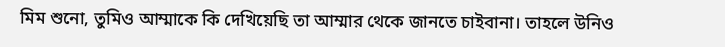মিম শুনো, তুমিও আম্মাকে কি দেখিয়েছি তা আম্মার থেকে জানতে চাইবানা। তাহলে উনিও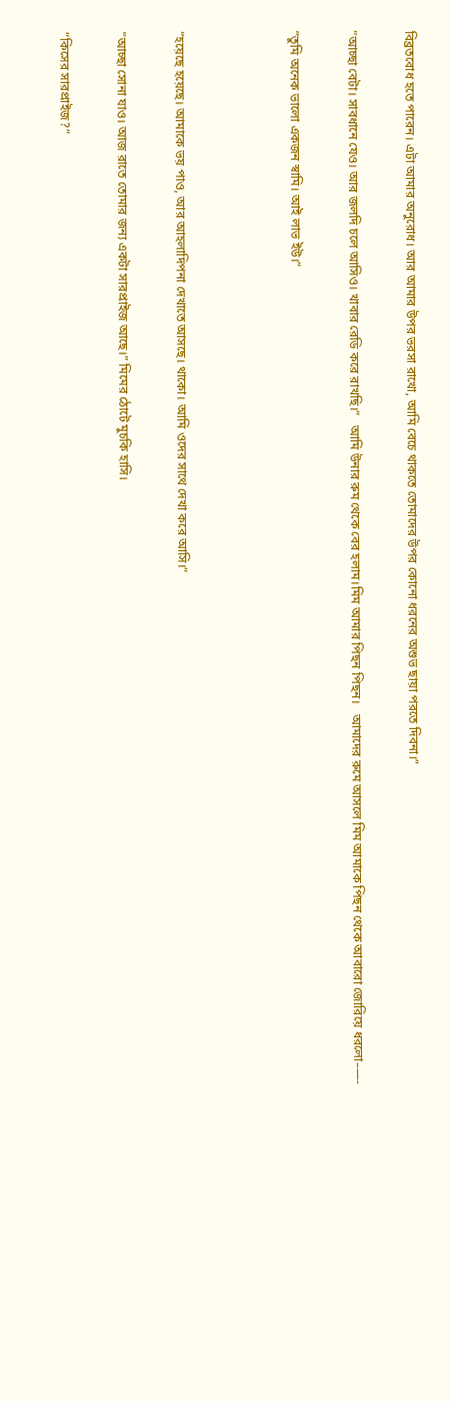বিব্রতবোধ হতে পারেন। এটা আমার অনুরোধ। আর আমার উপর ভরসা রাখো, আমি বেচে থাকতে তোমাদের উপর কোনো ধরনের অশুভ ছায়া পরতে দিবনা।”

“আচ্ছা বেটা। সাবধানে যেও। আর জলদি চলে আসিও। খাবার রেডি করে রাখছি।”   আমি উনার রুম থেকে বের হলাম।মিম আমার পিছন পিছন।   আমাদের রুমে আসলে মিম আমাকে পিছন থেকে আবারো জোরিয়ে ধরলো–—-

“তুমি অনেক ভালো একজন স্বামি। আই লাভ ইউ।”



“হয়েছে হয়েছে। আমাকে ভয় পাও, আর আহলাদিপনা দেখাতে আসছে। থাকো। আমি ওদের সাথে দেখা করে আসি।”

“আচ্ছা সোনা যাও। আজ রাতে তোমার জন্য একটা সারপ্রাইজ আছে।” মিমের ঠোটে মুচকি হাসি।

“কিসের সারপ্রাইজ?”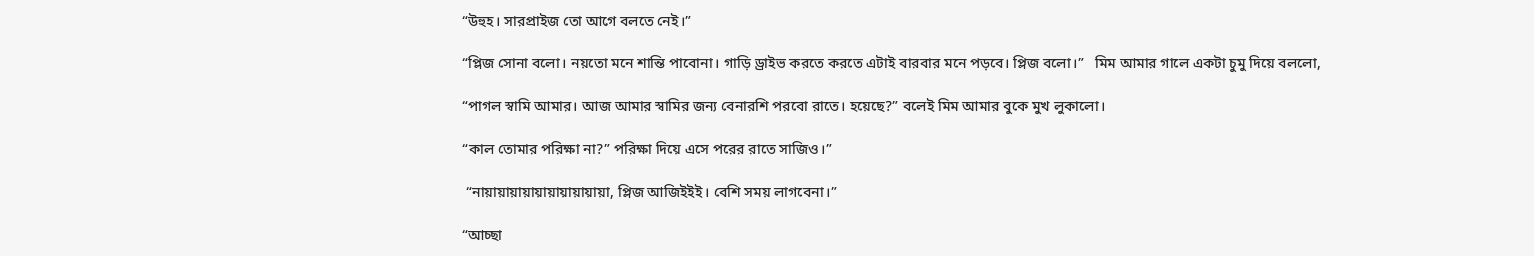“উহুহ। সারপ্রাইজ তো আগে বলতে নেই।”

“প্লিজ সোনা বলো। নয়তো মনে শান্তি পাবোনা। গাড়ি ড্রাইভ করতে করতে এটাই বারবার মনে পড়বে। প্লিজ বলো।”   মিম আমার গালে একটা চুমু দিয়ে বললো,

“পাগল স্বামি আমার। আজ আমার স্বামির জন্য বেনারশি পরবো রাতে। হয়েছে?” বলেই মিম আমার বুকে মুখ লুকালো।

“কাল তোমার পরিক্ষা না?” পরিক্ষা দিয়ে এসে পরের রাতে সাজিও।”

 “নায়ায়ায়ায়ায়ায়ায়ায়ায়ায়া, প্লিজ আজিইইই। বেশি সময় লাগবেনা।”

“আচ্ছা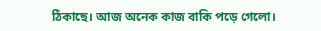ঠিকাছে। আজ অনেক কাজ বাকি পড়ে গেলো।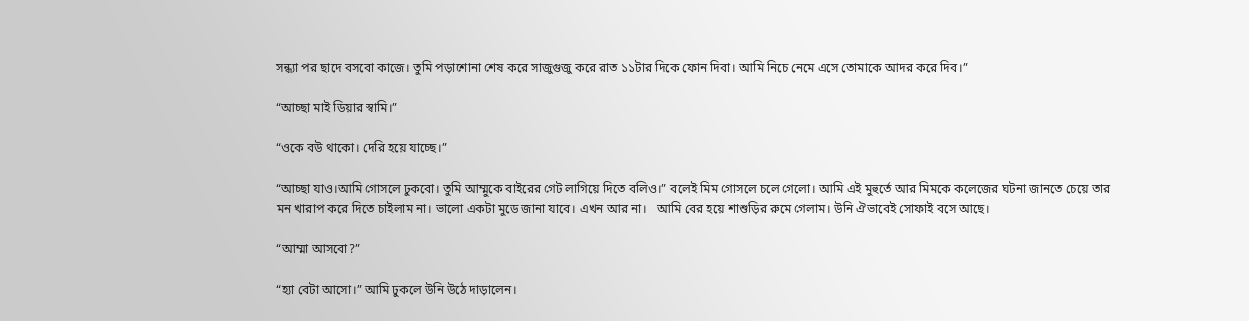সন্ধ্যা পর ছাদে বসবো কাজে। তুমি পড়াশোনা শেষ করে সাজুগুজু করে রাত ১১টার দিকে ফোন দিবা। আমি নিচে নেমে এসে তোমাকে আদর করে দিব।”

“আচ্ছা মাই ডিয়ার স্বামি।”

“ওকে বউ থাকো। দেরি হয়ে যাচ্ছে।”

“আচ্ছা যাও।আমি গোসলে ঢুকবো। তুমি আম্মুকে বাইরের গেট লাগিয়ে দিতে বলিও।” বলেই মিম গোসলে চলে গেলো। আমি এই মুহুর্তে আর মিমকে কলেজের ঘটনা জানতে চেয়ে তার মন খারাপ করে দিতে চাইলাম না। ভালো একটা মুডে জানা যাবে। এখন আর না।   আমি বের হয়ে শাশুড়ির রুমে গেলাম। উনি ঐভাবেই সোফাই বসে আছে।

“আম্মা আসবো?”

“হ্যা বেটা আসো।” আমি ঢুকলে উনি উঠে দাড়ালেন।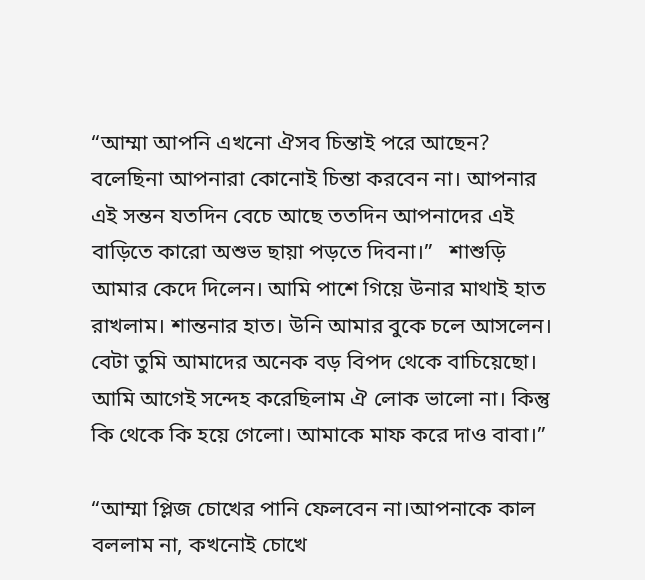“আম্মা আপনি এখনো ঐসব চিন্তাই পরে আছেন? বলেছিনা আপনারা কোনোই চিন্তা করবেন না। আপনার এই সন্তন যতদিন বেচে আছে ততদিন আপনাদের এই বাড়িতে কারো অশুভ ছায়া পড়তে দিবনা।”   শাশুড়ি আমার কেদে দিলেন। আমি পাশে গিয়ে উনার মাথাই হাত রাখলাম। শান্তনার হাত। উনি আমার বুকে চলে আসলেন। বেটা তুমি আমাদের অনেক বড় বিপদ থেকে বাচিয়েছো। আমি আগেই সন্দেহ করেছিলাম ঐ লোক ভালো না। কিন্তু কি থেকে কি হয়ে গেলো। আমাকে মাফ করে দাও বাবা।”

“আম্মা প্লিজ চোখের পানি ফেলবেন না।আপনাকে কাল বললাম না, কখনোই চোখে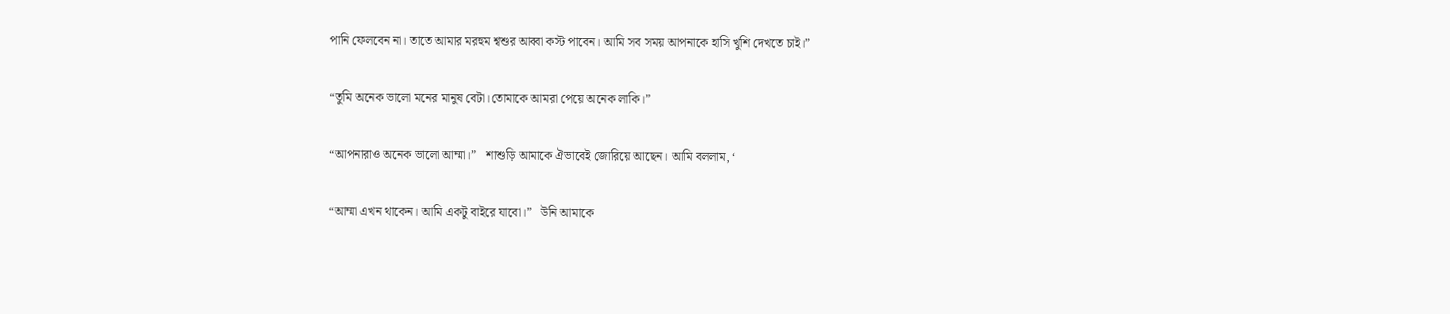পানি ফেলবেন না। তাতে আমার মরহুম শ্বশুর আব্বা কস্ট পাবেন। আমি সব সময় আপনাকে হাসি খুশি দেখতে চাই।”

“তুমি অনেক ভালো মনের মানুষ বেটা।তোমাকে আমরা পেয়ে অনেক লাকি।”

“আপনারাও অনেক ভালো আম্মা।”   শাশুড়ি আমাকে ঐভাবেই জোরিয়ে আছেন। আমি বললাম, ‘

“আম্মা এখন থাকেন। আমি একটু বাইরে যাবো।”   উনি আমাকে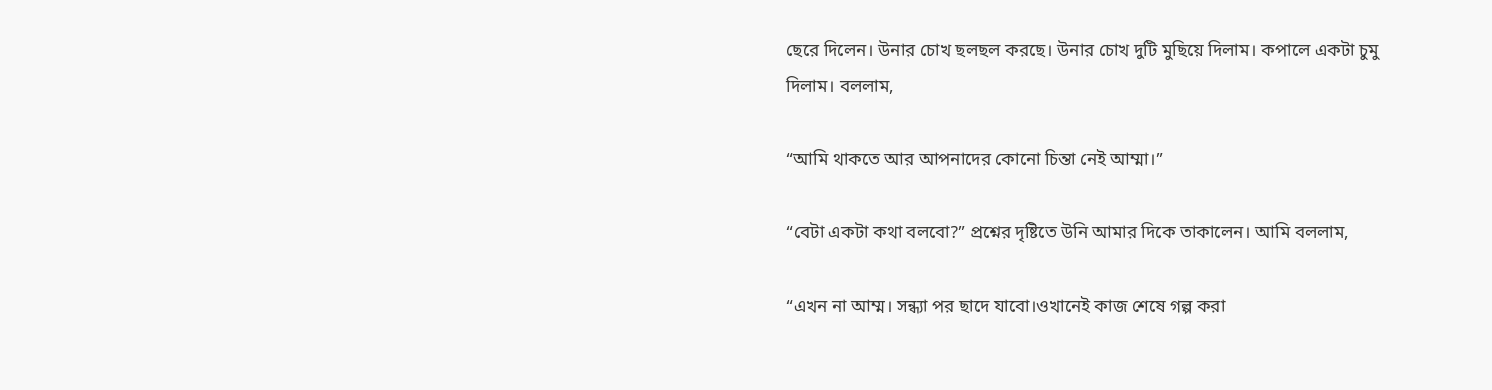ছেরে দিলেন। উনার চোখ ছলছল করছে। উনার চোখ দুটি মুছিয়ে দিলাম। কপালে একটা চুমু দিলাম। বললাম,

“আমি থাকতে আর আপনাদের কোনো চিন্তা নেই আম্মা।”

“বেটা একটা কথা বলবো?” প্রশ্নের দৃষ্টিতে উনি আমার দিকে তাকালেন। আমি বললাম,

“এখন না আম্ম। সন্ধ্যা পর ছাদে যাবো।ওখানেই কাজ শেষে গল্প করা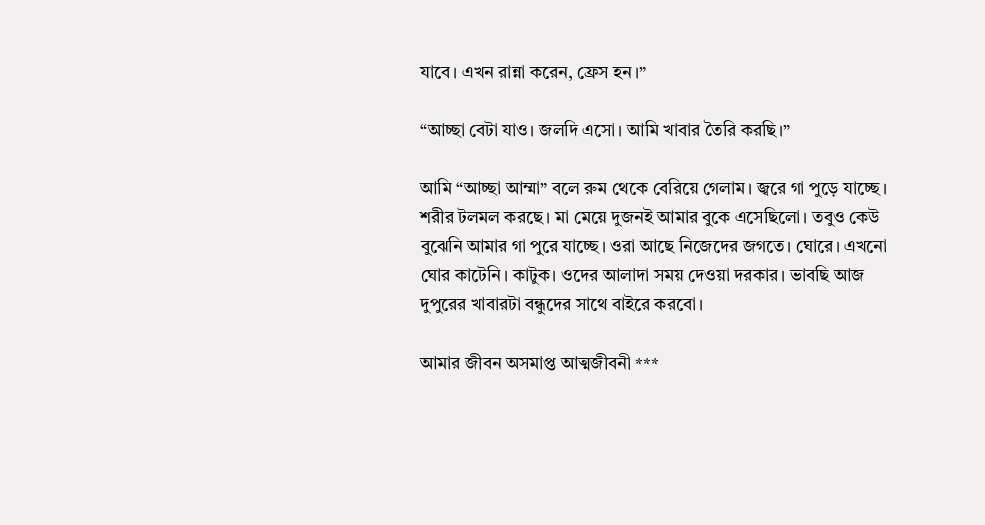যাবে। এখন রান্না করেন, ফ্রেস হন।”

“আচ্ছা বেটা যাও। জলদি এসো। আমি খাবার তৈরি করছি।”

আমি “আচ্ছা আম্মা” বলে রুম থেকে বেরিয়ে গেলাম। জ্বরে গা পুড়ে যাচ্ছে। শরীর টলমল করছে। মা মেয়ে দুজনই আমার বুকে এসেছিলো। তবুও কেউ বুঝেনি আমার গা পুরে যাচ্ছে। ওরা আছে নিজেদের জগতে। ঘোরে। এখনো ঘোর কাটেনি। কাটুক। ওদের আলাদা সময় দেওয়া দরকার। ভাবছি আজ দুপুরের খাবারটা বন্ধুদের সাথে বাইরে করবো।

আমার জীবন অসমাপ্ত আত্মজীবনী ***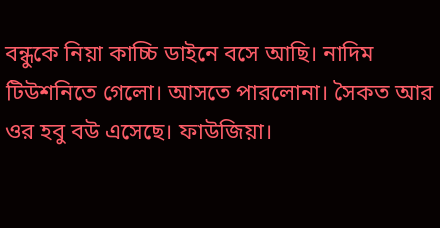বন্ধুকে নিয়া কাচ্চি ডাইনে বসে আছি। নাদিম টিউশনিতে গেলো। আসতে পারলোনা। সৈকত আর ওর হবু বউ এসেছে। ফাউজিয়া।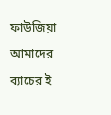ফাউজিয়া আমাদের ব্যাচের ই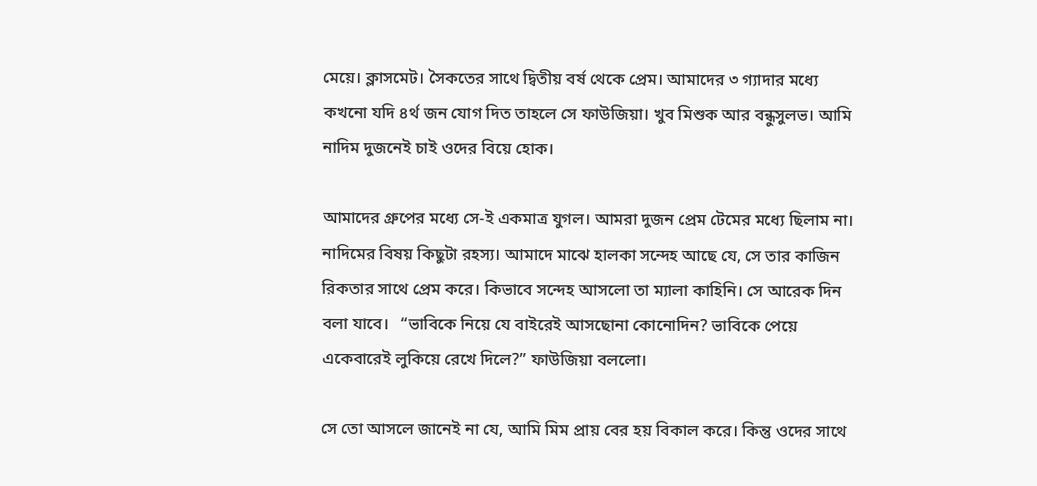মেয়ে। ক্লাসমেট। সৈকতের সাথে দ্বিতীয় বর্ষ থেকে প্রেম। আমাদের ৩ গ্যাদার মধ্যে কখনো যদি ৪র্থ জন যোগ দিত তাহলে সে ফাউজিয়া। খুব মিশুক আর বন্ধুসুলভ। আমি নাদিম দুজনেই চাই ওদের বিয়ে হোক।

আমাদের গ্রুপের মধ্যে সে-ই একমাত্র যুগল। আমরা দুজন প্রেম টেমের মধ্যে ছিলাম না।    নাদিমের বিষয় কিছুটা রহস্য। আমাদে মাঝে হালকা সন্দেহ আছে যে, সে তার কাজিন রিকতার সাথে প্রেম করে। কিভাবে সন্দেহ আসলো তা ম্যালা কাহিনি। সে আরেক দিন বলা যাবে।   “ভাবিকে নিয়ে যে বাইরেই আসছোনা কোনোদিন? ভাবিকে পেয়ে একেবারেই লুকিয়ে রেখে দিলে?” ফাউজিয়া বললো।

সে তো আসলে জানেই না যে, আমি মিম প্রায় বের হয় বিকাল করে। কিন্তু ওদের সাথে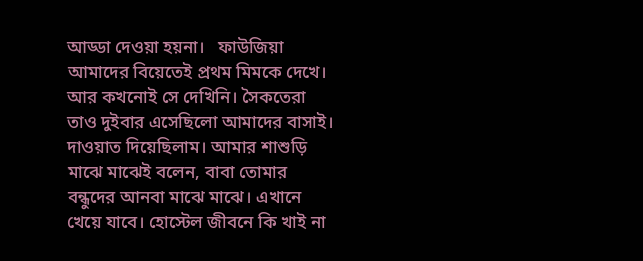আড্ডা দেওয়া হয়না।   ফাউজিয়া আমাদের বিয়েতেই প্রথম মিমকে দেখে। আর কখনোই সে দেখিনি। সৈকতেরা তাও দুইবার এসেছিলো আমাদের বাসাই। দাওয়াত দিয়েছিলাম। আমার শাশুড়ি মাঝে মাঝেই বলেন, বাবা তোমার  বন্ধুদের আনবা মাঝে মাঝে। এখানে খেয়ে যাবে। হোস্টেল জীবনে কি খাই না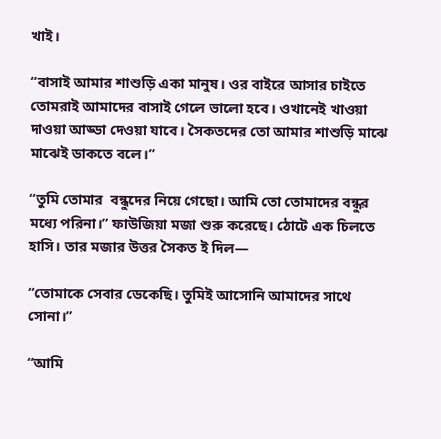খাই।

“বাসাই আমার শাশুড়ি একা মানুষ। ওর বাইরে আসার চাইতে তোমরাই আমাদের বাসাই গেলে ভালো হবে। ওখানেই খাওয়া দাওয়া আড্ডা দেওয়া যাবে। সৈকতদের তো আমার শাশুড়ি মাঝে মাঝেই ডাকতে বলে।”

“তুমি তোমার  বন্ধুদের নিয়ে গেছো। আমি তো তোমাদের বন্ধুর মধ্যে পরিনা।” ফাউজিয়া মজা শুরু করেছে। ঠোটে এক চিলতে হাসি। তার মজার উত্তর সৈকত ই দিল—

“তোমাকে সেবার ডেকেছি। তুমিই আসোনি আমাদের সাথে সোনা।”

“আমি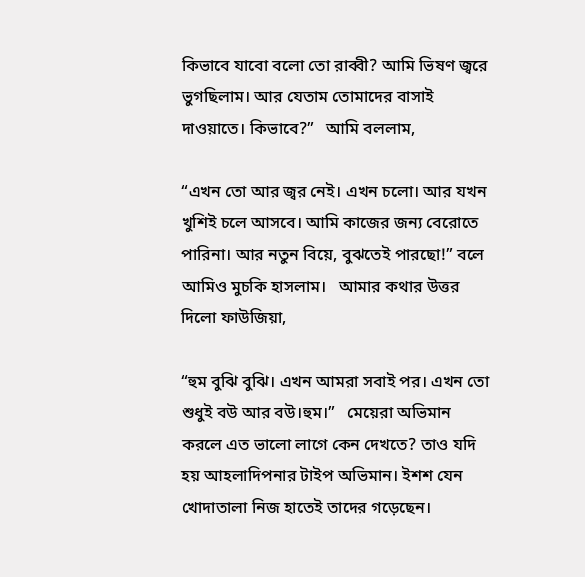কিভাবে যাবো বলো তো রাব্বী? আমি ভিষণ জ্বরে ভুগছিলাম। আর যেতাম তোমাদের বাসাই দাওয়াতে। কিভাবে?”   আমি বললাম,

“এখন তো আর জ্বর নেই। এখন চলো। আর যখন খুশিই চলে আসবে। আমি কাজের জন্য বেরোতে পারিনা। আর নতুন বিয়ে, বুঝতেই পারছো!” বলে আমিও মুচকি হাসলাম।   আমার কথার উত্তর দিলো ফাউজিয়া,

“হুম বুঝি বুঝি। এখন আমরা সবাই পর। এখন তো শুধুই বউ আর বউ।হুম।”   মেয়েরা অভিমান করলে এত ভালো লাগে কেন দেখতে? তাও যদি হয় আহলাদিপনার টাইপ অভিমান। ইশশ যেন খোদাতালা নিজ হাতেই তাদের গড়েছেন।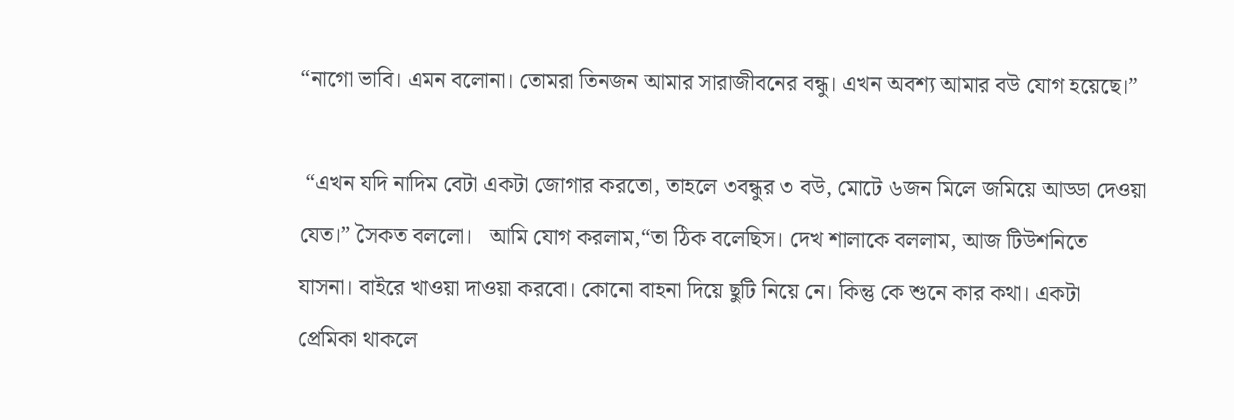“নাগো ভাবি। এমন বলোনা। তোমরা তিনজন আমার সারাজীবনের বন্ধু। এখন অবশ্য আমার বউ যোগ হয়েছে।”

 “এখন যদি নাদিম বেটা একটা জোগার করতো, তাহলে ৩বন্ধুর ৩ বউ, মোটে ৬জন মিলে জমিয়ে আড্ডা দেওয়া যেত।” সৈকত বললো।   আমি যোগ করলাম,“তা ঠিক বলেছিস। দেখ শালাকে বললাম, আজ টিউশনিতে যাসনা। বাইরে খাওয়া দাওয়া করবো। কোনো বাহনা দিয়ে ছুটি নিয়ে নে। কিন্তু কে শুনে কার কথা। একটা প্রেমিকা থাকলে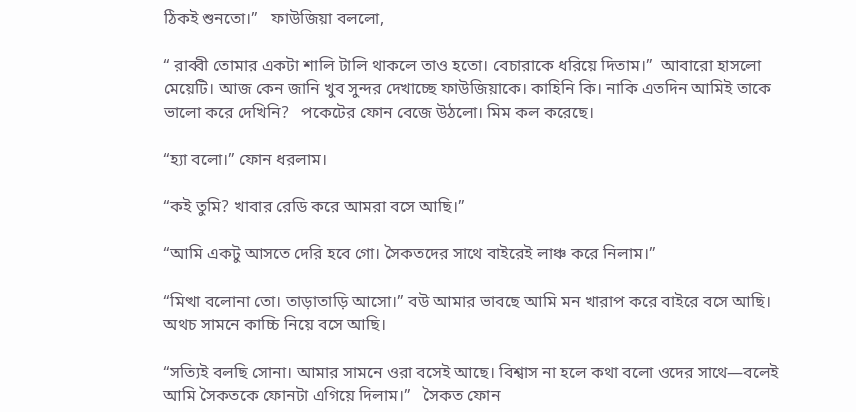ঠিকই শুনতো।”   ফাউজিয়া বললো,

“ রাব্বী তোমার একটা শালি টালি থাকলে তাও হতো। বেচারাকে ধরিয়ে দিতাম।”  আবারো হাসলো মেয়েটি। আজ কেন জানি খুব সুন্দর দেখাচ্ছে ফাউজিয়াকে। কাহিনি কি। নাকি এতদিন আমিই তাকে ভালো করে দেখিনি?   পকেটের ফোন বেজে উঠলো। মিম কল করেছে।

“হ্যা বলো।” ফোন ধরলাম।

“কই তুমি? খাবার রেডি করে আমরা বসে আছি।”

“আমি একটু আসতে দেরি হবে গো। সৈকতদের সাথে বাইরেই লাঞ্চ করে নিলাম।”

“মিত্থা বলোনা তো। তাড়াতাড়ি আসো।” বউ আমার ভাবছে আমি মন খারাপ করে বাইরে বসে আছি। অথচ সামনে কাচ্চি নিয়ে বসে আছি।

“সত্যিই বলছি সোনা। আমার সামনে ওরা বসেই আছে। বিশ্বাস না হলে কথা বলো ওদের সাথে—বলেই আমি সৈকতকে ফোনটা এগিয়ে দিলাম।”   সৈকত ফোন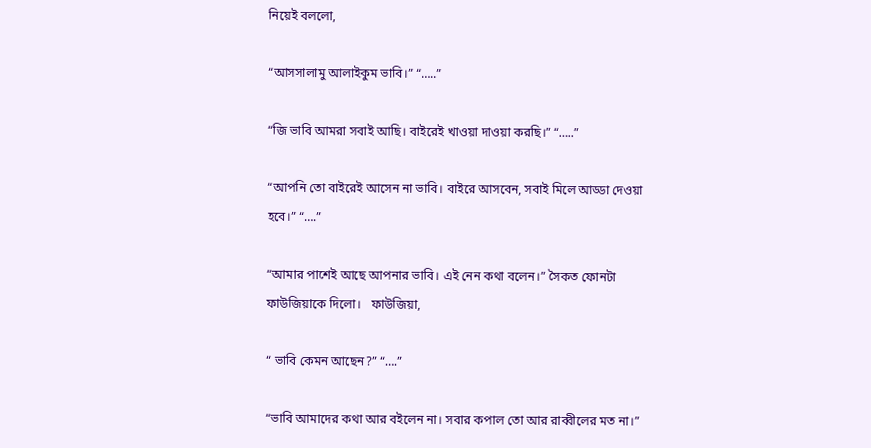নিয়েই বললো,

“আসসালামু আলাইকুম ভাবি।” “…..”

“জি ভাবি আমরা সবাই আছি। বাইরেই খাওয়া দাওয়া করছি।” “…..”

“আপনি তো বাইরেই আসেন না ভাবি। বাইরে আসবেন, সবাই মিলে আড্ডা দেওয়া হবে।” “….”

“আমার পাশেই আছে আপনার ভাবি। এই নেন কথা বলেন।” সৈকত ফোনটা ফাউজিয়াকে দিলো।   ফাউজিয়া,

“ ভাবি কেমন আছেন?” “….”

“ভাবি আমাদের কথা আর বইলেন না। সবার কপাল তো আর রাব্বীলের মত না।”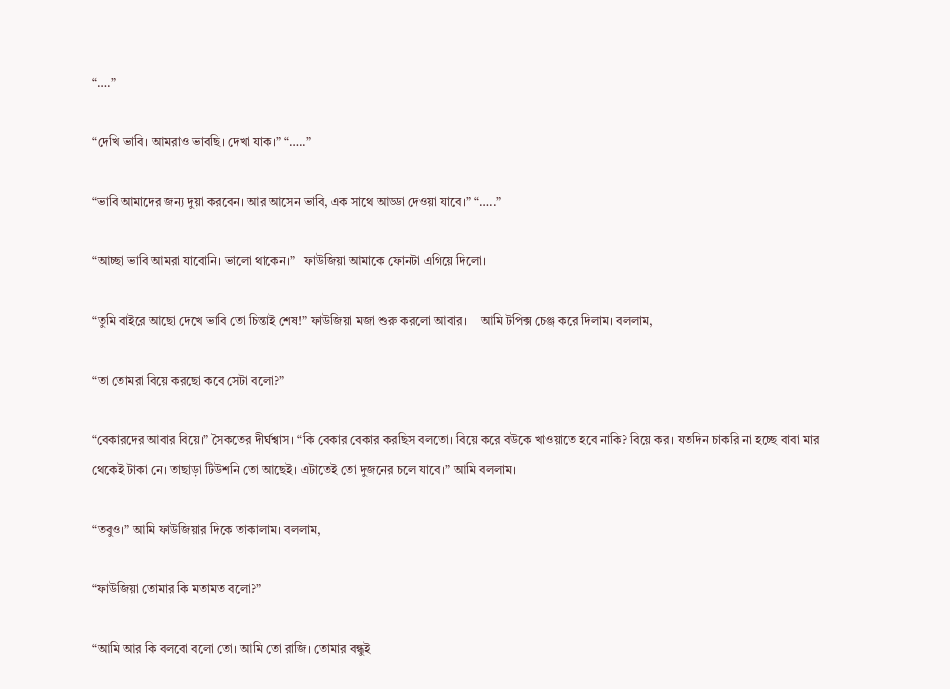“….”

“দেখি ভাবি। আমরাও ভাবছি। দেখা যাক।” “…..”

“ভাবি আমাদের জন্য দুয়া করবেন। আর আসেন ভাবি, এক সাথে আড্ডা দেওয়া যাবে।” “…..”

“আচ্ছা ভাবি আমরা যাবোনি। ভালো থাকেন।”   ফাউজিয়া আমাকে ফোনটা এগিয়ে দিলো।

“তুমি বাইরে আছো দেখে ভাবি তো চিন্তাই শেষ!” ফাউজিয়া মজা শুরু করলো আবার।    আমি টপিক্স চেঞ্জ করে দিলাম। বললাম,

“তা তোমরা বিয়ে করছো কবে সেটা বলো?”

“বেকারদের আবার বিয়ে।” সৈকতের দীর্ঘশ্বাস। “কি বেকার বেকার করছিস বলতো। বিয়ে করে বউকে খাওয়াতে হবে নাকি? বিয়ে কর। যতদিন চাকরি না হচ্ছে বাবা মার থেকেই টাকা নে। তাছাড়া টিউশনি তো আছেই। এটাতেই তো দুজনের চলে যাবে।” আমি বললাম।

“তবুও।” আমি ফাউজিয়ার দিকে তাকালাম। বললাম,

“ফাউজিয়া তোমার কি মতামত বলো?”

“আমি আর কি বলবো বলো তো। আমি তো রাজি। তোমার বন্ধুই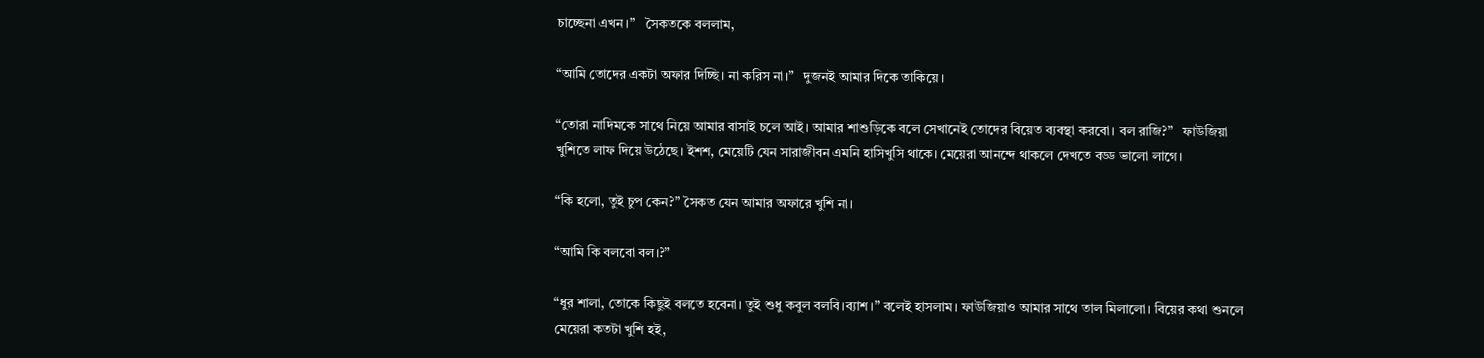চাচ্ছেনা এখন।”   সৈকতকে বললাম,

“আমি তোদের একটা অফার দিচ্ছি। না করিস না।”   দুজনই আমার দিকে তাকিয়ে।

“তোরা নাদিমকে সাথে নিয়ে আমার বাসাই চলে আই। আমার শাশুড়িকে বলে সেখানেই তোদের বিয়েত ব্যবস্থা করবো। বল রাজি?”   ফাউজিয়া খুশিতে লাফ দিয়ে উঠেছে। ইশশ, মেয়েটি যেন সারাজীবন এমনি হাসিখুসি থাকে। মেয়েরা আনন্দে থাকলে দেখতে বড্ড ভালো লাগে।

“কি হলো, তুই চুপ কেন?” সৈকত যেন আমার অফারে খুশি না।

“আমি কি বলবো বল।?”

“ধুর শালা, তোকে কিছুই বলতে হবেনা। তুই শুধু কবুল বলবি।ব্যাশ।” বলেই হাসলাম। ফাউজিয়াও আমার সাথে তাল মিলালো। বিয়ের কথা শুনলে মেয়েরা কতটা খুশি হই,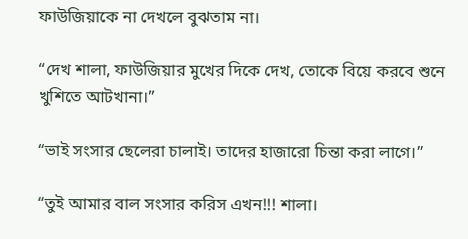ফাউজিয়াকে না দেখলে বুঝতাম না।

“দেখ শালা, ফাউজিয়ার মুখের দিকে দেখ, তোকে বিয়ে করবে শুনে খুশিতে আটখানা।”

“ভাই সংসার ছেলেরা চালাই। তাদের হাজারো চিন্তা করা লাগে।”

“তুই আমার বাল সংসার করিস এখন!!! শালা।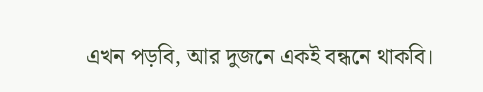এখন পড়বি, আর দুজনে একই বন্ধনে থাকবি।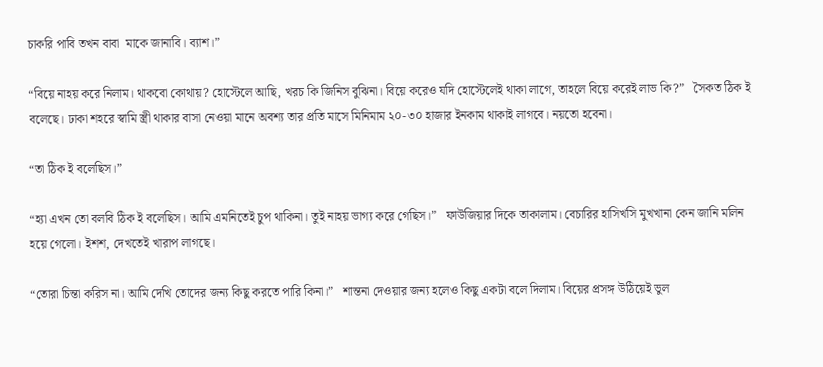চাকরি পাবি তখন বাবা  মাকে জানাবি। ব্যাশ।”

“বিয়ে নাহয় করে নিলাম। থাকবো কোথায়? হোস্টেলে আছি, খরচ কি জিনিস বুঝিনা। বিয়ে করেও যদি হোস্টেলেই থাকা লাগে, তাহলে বিয়ে করেই লাভ কি?”   সৈকত ঠিক ই বলেছে। ঢাকা শহরে স্বামি স্ত্রী থাকার বাসা নেওয়া মানে অবশ্য তার প্রতি মাসে মিনিমাম ২০-৩০ হাজার ইনকাম থাকাই লাগবে। নয়তো হবেনা।

“তা ঠিক ই বলেছিস।”

“হ্যা এখন তো বলবি ঠিক ই বলেছিস। আমি এমনিতেই চুপ থাকিনা। তুই নাহয় ভাগ্য করে গেছিস।”   ফাউজিয়ার দিকে তাকালাম। বেচারির হাসিখসি মুখখানা কেন জানি মলিন হয়ে গেলো। ইশশ, দেখতেই খারাপ লাগছে।

“তোরা চিন্তা করিস না। আমি দেখি তোদের জন্য কিছু করতে পারি কিনা।”   শান্তনা দেওয়ার জন্য হলেও কিছু একটা বলে দিলাম। বিয়ের প্রসঙ্গ উঠিয়েই ভুল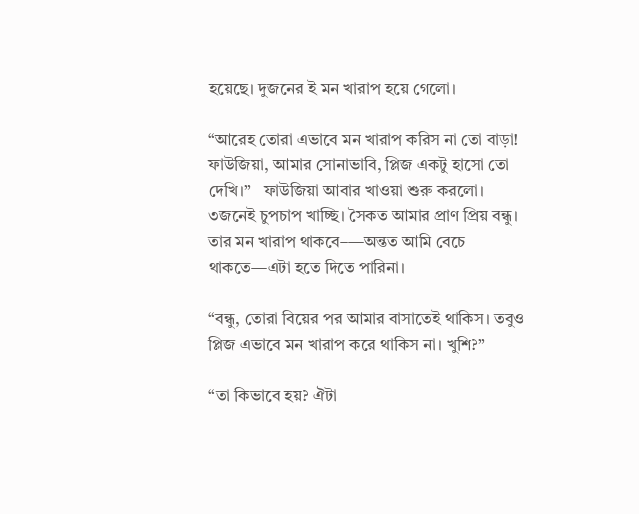হয়েছে। দুজনের ই মন খারাপ হয়ে গেলো।

“আরেহ তোরা এভাবে মন খারাপ করিস না তো বাড়া! ফাউজিয়া, আমার সোনাভাবি, প্লিজ একটু হাসো তো দেখি।”   ফাউজিয়া আবার খাওয়া শুরু করলো। ৩জনেই চুপচাপ খাচ্ছি। সৈকত আমার প্রাণ প্রিয় বন্ধু। তার মন খারাপ থাকবে–—অন্তত আমি বেচে থাকতে—এটা হতে দিতে পারিনা।

“বন্ধু, তোরা বিয়ের পর আমার বাসাতেই থাকিস। তবুও প্লিজ এভাবে মন খারাপ করে থাকিস না। খুশি?”

“তা কিভাবে হয়? ঐটা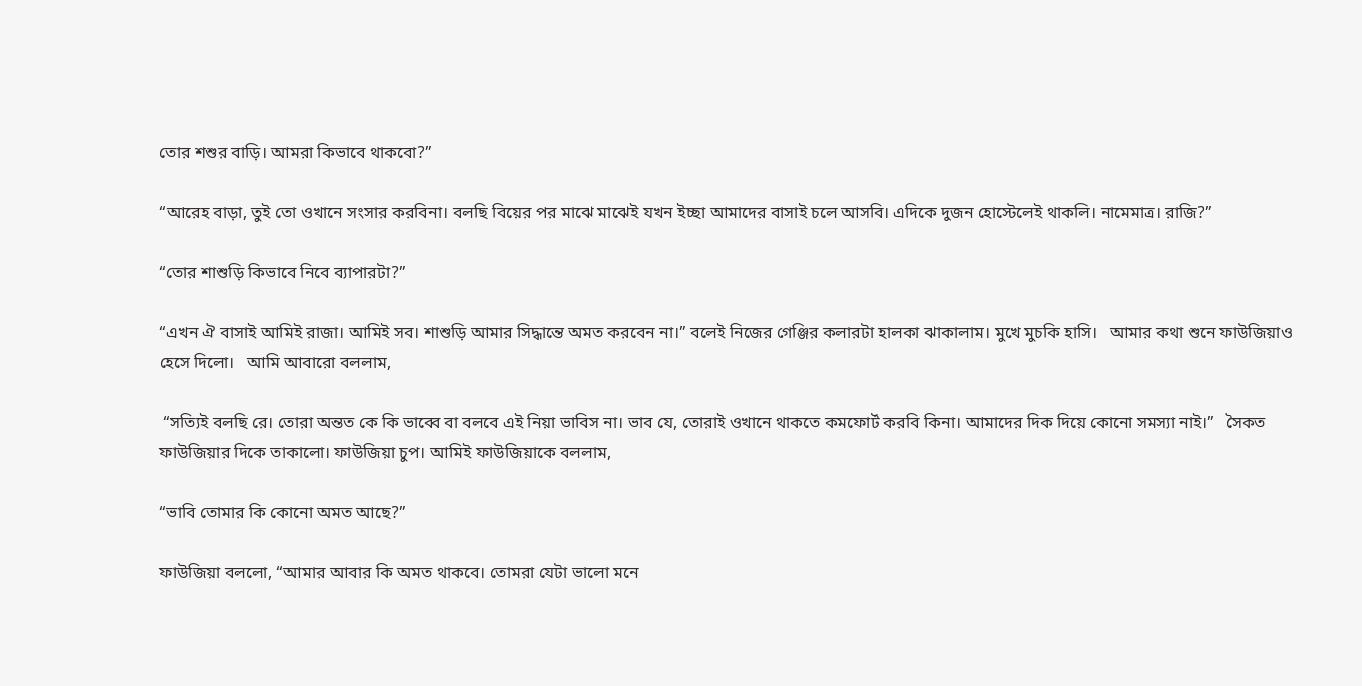তোর শশুর বাড়ি। আমরা কিভাবে থাকবো?”

“আরেহ বাড়া, তুই তো ওখানে সংসার করবিনা। বলছি বিয়ের পর মাঝে মাঝেই যখন ইচ্ছা আমাদের বাসাই চলে আসবি। এদিকে দুজন হোস্টেলেই থাকলি। নামেমাত্র। রাজি?”

“তোর শাশুড়ি কিভাবে নিবে ব্যাপারটা?”

“এখন ঐ বাসাই আমিই রাজা। আমিই সব। শাশুড়ি আমার সিদ্ধান্তে অমত করবেন না।” বলেই নিজের গেঞ্জির কলারটা হালকা ঝাকালাম। মুখে মুচকি হাসি।   আমার কথা শুনে ফাউজিয়াও হেসে দিলো।   আমি আবারো বললাম,

 “সত্যিই বলছি রে। তোরা অন্তত কে কি ভাব্বে বা বলবে এই নিয়া ভাবিস না। ভাব যে, তোরাই ওখানে থাকতে কমফোর্ট করবি কিনা। আমাদের দিক দিয়ে কোনো সমস্যা নাই।”   সৈকত ফাউজিয়ার দিকে তাকালো। ফাউজিয়া চুপ। আমিই ফাউজিয়াকে বললাম,

“ভাবি তোমার কি কোনো অমত আছে?”

ফাউজিয়া বললো, “আমার আবার কি অমত থাকবে। তোমরা যেটা ভালো মনে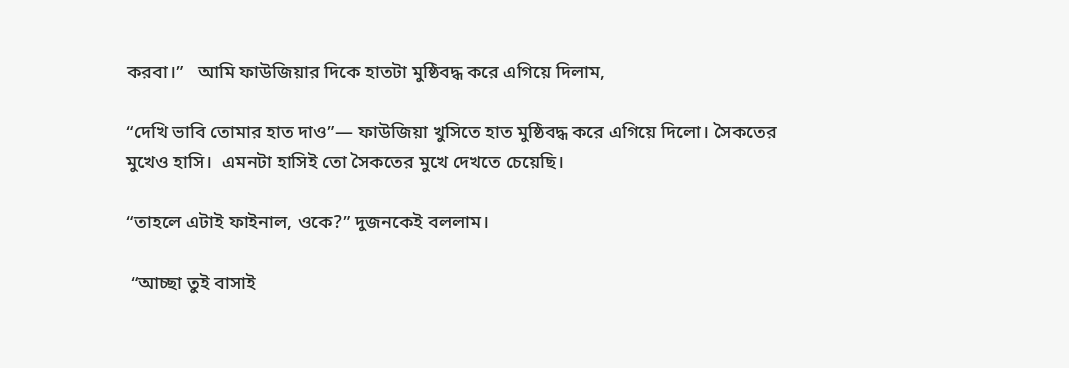করবা।”   আমি ফাউজিয়ার দিকে হাতটা মুষ্ঠিবদ্ধ করে এগিয়ে দিলাম,

“দেখি ভাবি তোমার হাত দাও”— ফাউজিয়া খুসিতে হাত মুষ্ঠিবদ্ধ করে এগিয়ে দিলো। সৈকতের মুখেও হাসি।  এমনটা হাসিই তো সৈকতের মুখে দেখতে চেয়েছি।

“তাহলে এটাই ফাইনাল, ওকে?” দুজনকেই বললাম।

 “আচ্ছা তুই বাসাই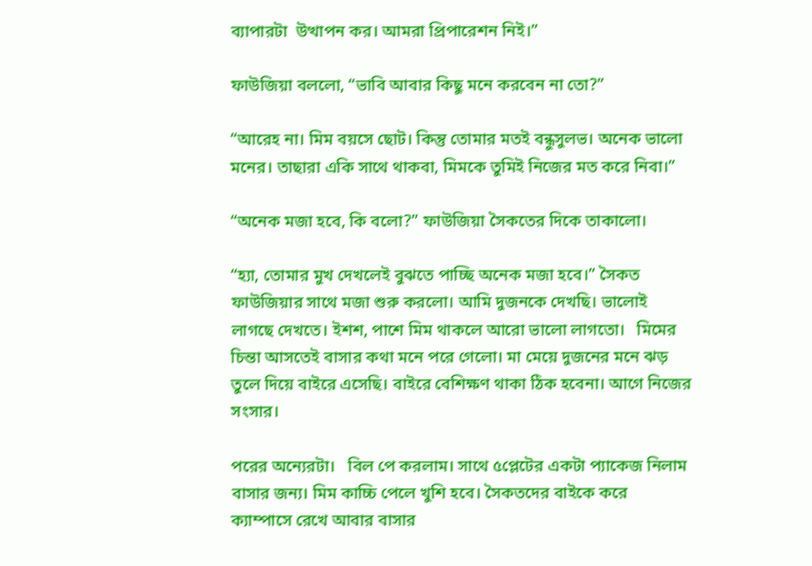ব্যাপারটা  উত্থাপন কর। আমরা প্রিপারেশন নিই।”

ফাউজিয়া বললো, “ভাবি আবার কিছু মনে করবেন না তো?”

“আরেহ না। মিম বয়সে ছোট। কিন্তু তোমার মতই বন্ধুসুলভ। অনেক ভালো মনের। তাছারা একি সাথে থাকবা, মিমকে তুমিই নিজের মত করে নিবা।”

“অনেক মজা হবে, কি বলো?” ফাউজিয়া সৈকতের দিকে তাকালো।

“হ্যা, তোমার মুখ দেখলেই বুঝতে পাচ্ছি অনেক মজা হবে।” সৈকত ফাউজিয়ার সাথে মজা শুরু করলো। আমি দুজনকে দেখছি। ভালোই লাগছে দেখতে। ইশশ, পাশে মিম থাকলে আরো ভালো লাগতো।   মিমের চিন্তা আসতেই বাসার কথা মনে পরে গেলো। মা মেয়ে দুজনের মনে ঝড় তুলে দিয়ে বাইরে এসেছি। বাইরে বেশিক্ষণ থাকা ঠিক হবেনা। আগে নিজের সংসার।

পরের অন্যেরটা।   বিল পে করলাম। সাথে ৫প্লেটের একটা প্যাকেজ নিলাম বাসার জন্য। মিম কাচ্চি পেলে খুশি হবে। সৈকতদের বাইকে করে ক্যাম্পাসে রেখে আবার বাসার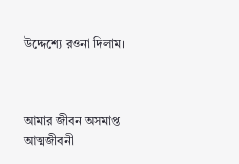উদ্দেশ্যে রওনা দিলাম।



আমার জীবন অসমাপ্ত আত্মজীবনী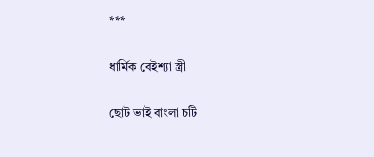***

ধার্মিক বেইশ্যা স্ত্রী

ছোট ভাই বাংলা চটি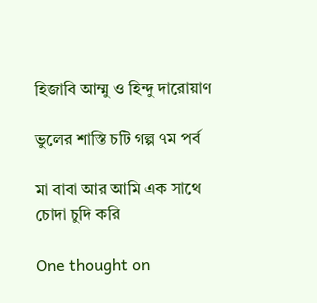হিজাবি আম্মু ও হিন্দু দারোয়াণ

ভুলের শাস্তি চটি গল্প ৭ম পর্ব

মা বাবা আর আমি এক সাথে চোদা চুদি করি

One thought on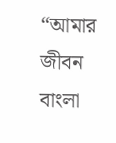“আমার জীবন বাংলা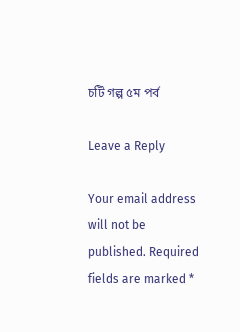চটি গল্প ৫ম পর্ব

Leave a Reply

Your email address will not be published. Required fields are marked *